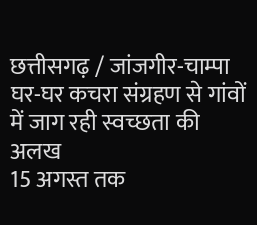छत्तीसगढ़ / जांजगीर-चाम्पा
घर-घर कचरा संग्रहण से गांवों में जाग रही स्वच्छता की अलख
15 अगस्त तक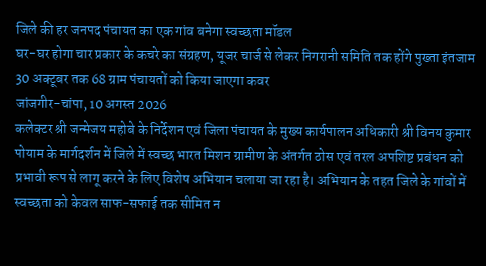जिले की हर जनपद पंचायत का एक गांव बनेगा स्वच्छता मॉडल
घर-घर होगा चार प्रकार के कचरे का संग्रहण, यूजर चार्ज से लेकर निगरानी समिति तक होंगे पुख्ता इंतजाम
30 अक्टूबर तक 68 ग्राम पंचायतों को किया जाएगा कवर
जांजगीर-चांपा, 10 अगस्त 2026
कलेक्टर श्री जन्मेजय महोबे के निर्देशन एवं जिला पंचायत के मुख्य कार्यपालन अधिकारी श्री विनय कुमार पोयाम के मार्गदर्शन में जिले में स्वच्छ भारत मिशन ग्रामीण के अंतर्गत ठोस एवं तरल अपशिष्ट प्रबंधन को प्रभावी रूप से लागू करने के लिए विशेष अभियान चलाया जा रहा है। अभियान के तहत जिले के गांवों में स्वच्छता को केवल साफ-सफाई तक सीमित न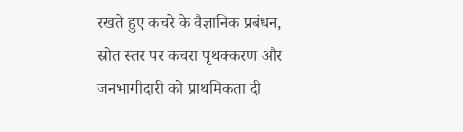रखते हुए कचरे के वैज्ञानिक प्रबंधन, स्रोत स्तर पर कचरा पृथक्करण और जनभागीदारी को प्राथमिकता दी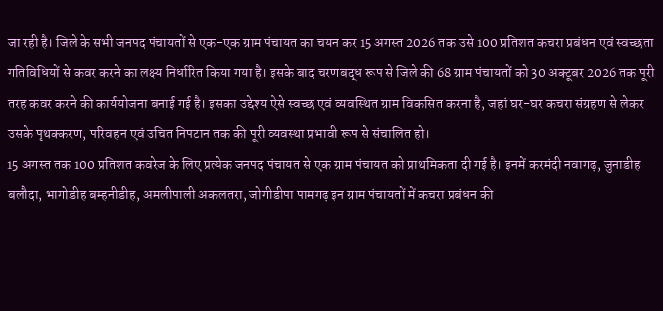जा रही है। जिले के सभी जनपद पंचायतों से एक-एक ग्राम पंचायत का चयन कर 15 अगस्त 2026 तक उसे 100 प्रतिशत कचरा प्रबंधन एवं स्वच्छता गतिविधियों से कवर करने का लक्ष्य निर्धारित किया गया है। इसके बाद चरणबद्ध रूप से जिले की 68 ग्राम पंचायतों को 30 अक्टूबर 2026 तक पूरी तरह कवर करने की कार्ययोजना बनाई गई है। इसका उद्देश्य ऐसे स्वच्छ एवं व्यवस्थित ग्राम विकसित करना है, जहां घर-घर कचरा संग्रहण से लेकर उसके पृथक्करण, परिवहन एवं उचित निपटान तक की पूरी व्यवस्था प्रभावी रूप से संचालित हो।
15 अगस्त तक 100 प्रतिशत कवरेज के लिए प्रत्येक जनपद पंचायत से एक ग्राम पंचायत को प्राथमिकता दी गई है। इनमें करमंदी नवागढ़, जुनाडीह बलौदा, भागोडीह बम्हनीडीह, अमलीपाली अकलतरा, जोगीडीपा पामगढ़ इन ग्राम पंचायतों में कचरा प्रबंधन की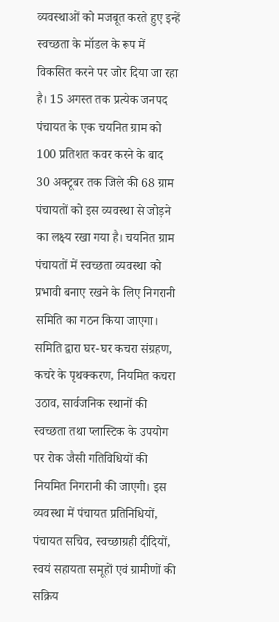व्यवस्थाओं को मजबूत करते हुए इन्हें स्वच्छता के मॉडल के रूप में विकसित करने पर जोर दिया जा रहा है। 15 अगस्त तक प्रत्येक जनपद पंचायत के एक चयनित ग्राम को 100 प्रतिशत कवर करने के बाद 30 अक्टूबर तक जिले की 68 ग्राम पंचायतों को इस व्यवस्था से जोड़ने का लक्ष्य रखा गया है। चयनित ग्राम पंचायतों में स्वच्छता व्यवस्था को प्रभावी बनाए रखने के लिए निगरानी समिति का गठन किया जाएगा। समिति द्वारा घर-घर कचरा संग्रहण, कचरे के पृथक्करण, नियमित कचरा उठाव, सार्वजनिक स्थानों की स्वच्छता तथा प्लास्टिक के उपयोग पर रोक जैसी गतिविधियों की नियमित निगरानी की जाएगी। इस व्यवस्था में पंचायत प्रतिनिधियों, पंचायत सचिव, स्वच्छाग्रही दीदियों, स्वयं सहायता समूहों एवं ग्रामीणों की सक्रिय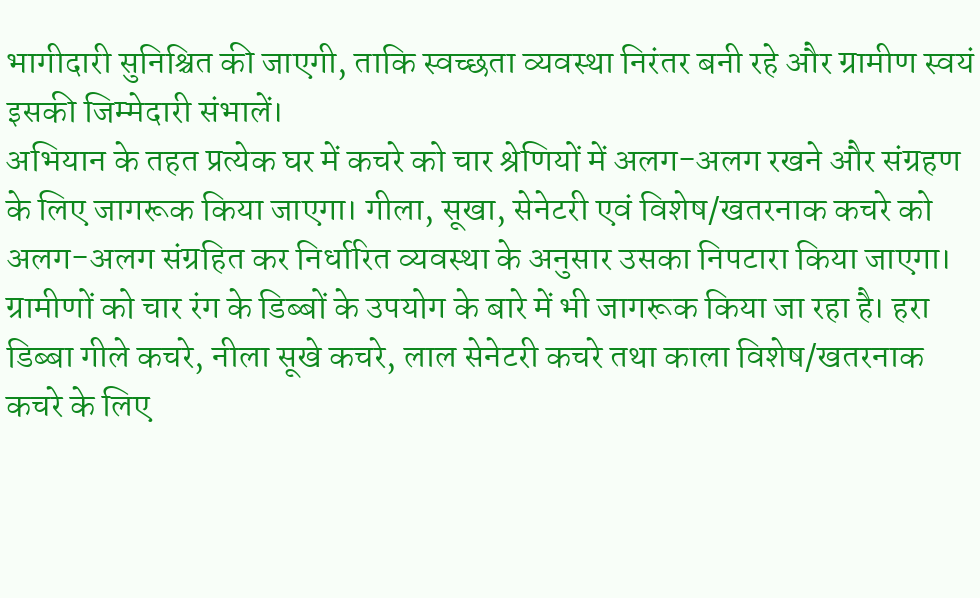भागीदारी सुनिश्चित की जाएगी, ताकि स्वच्छता व्यवस्था निरंतर बनी रहे और ग्रामीण स्वयं इसकी जिम्मेदारी संभालें।
अभियान के तहत प्रत्येक घर में कचरे को चार श्रेणियों में अलग-अलग रखने और संग्रहण के लिए जागरूक किया जाएगा। गीला, सूखा, सेनेटरी एवं विशेष/खतरनाक कचरे को अलग-अलग संग्रहित कर निर्धारित व्यवस्था के अनुसार उसका निपटारा किया जाएगा। ग्रामीणों को चार रंग के डिब्बों के उपयोग के बारे में भी जागरूक किया जा रहा है। हरा डिब्बा गीले कचरे, नीला सूखे कचरे, लाल सेनेटरी कचरे तथा काला विशेष/खतरनाक कचरे के लिए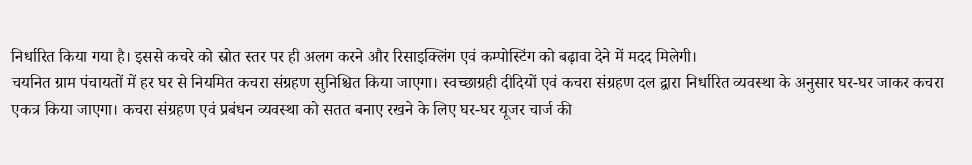निर्धारित किया गया है। इससे कचरे को स्रोत स्तर पर ही अलग करने और रिसाइक्लिंग एवं कम्पोस्टिंग को बढ़ावा देने में मदद मिलेगी।
चयनित ग्राम पंचायतों में हर घर से नियमित कचरा संग्रहण सुनिश्चित किया जाएगा। स्वच्छाग्रही दीदियों एवं कचरा संग्रहण दल द्वारा निर्धारित व्यवस्था के अनुसार घर-घर जाकर कचरा एकत्र किया जाएगा। कचरा संग्रहण एवं प्रबंधन व्यवस्था को सतत बनाए रखने के लिए घर-घर यूजर चार्ज की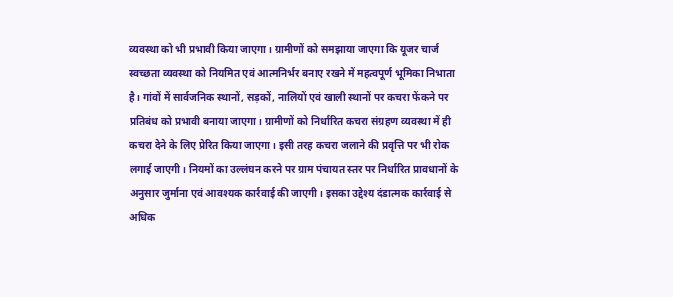व्यवस्था को भी प्रभावी किया जाएगा। ग्रामीणों को समझाया जाएगा कि यूजर चार्ज स्वच्छता व्यवस्था को नियमित एवं आत्मनिर्भर बनाए रखने में महत्वपूर्ण भूमिका निभाता है। गांवों में सार्वजनिक स्थानों, सड़कों, नालियों एवं खाली स्थानों पर कचरा फेंकने पर प्रतिबंध को प्रभावी बनाया जाएगा। ग्रामीणों को निर्धारित कचरा संग्रहण व्यवस्था में ही कचरा देने के लिए प्रेरित किया जाएगा। इसी तरह कचरा जलाने की प्रवृत्ति पर भी रोक लगाई जाएगी। नियमों का उल्लंघन करने पर ग्राम पंचायत स्तर पर निर्धारित प्रावधानों के अनुसार जुर्माना एवं आवश्यक कार्रवाई की जाएगी। इसका उद्देश्य दंडात्मक कार्रवाई से अधिक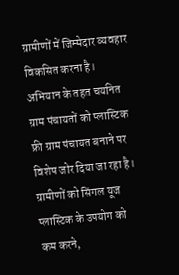ग्रामीणों में जिम्मेदार व्यवहार विकसित करना है।
अभियान के तहत चयनित ग्राम पंचायतों को प्लास्टिक फ्री ग्राम पंचायत बनाने पर विशेष जोर दिया जा रहा है। ग्रामीणों को सिंगल यूज प्लास्टिक के उपयोग को कम करने,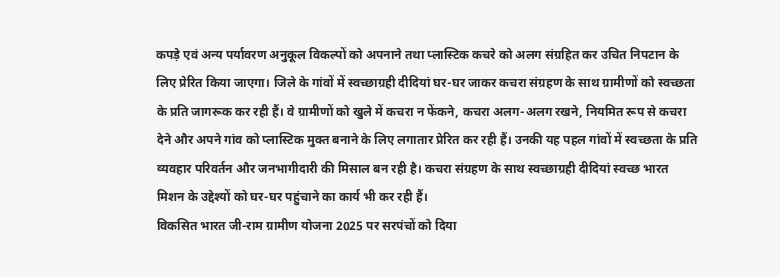कपड़े एवं अन्य पर्यावरण अनुकूल विकल्पों को अपनाने तथा प्लास्टिक कचरे को अलग संग्रहित कर उचित निपटान के लिए प्रेरित किया जाएगा। जिले के गांवों में स्वच्छाग्रही दीदियां घर-घर जाकर कचरा संग्रहण के साथ ग्रामीणों को स्वच्छता के प्रति जागरूक कर रही हैं। वे ग्रामीणों को खुले में कचरा न फेंकने, कचरा अलग-अलग रखने, नियमित रूप से कचरा देने और अपने गांव को प्लास्टिक मुक्त बनाने के लिए लगातार प्रेरित कर रही हैं। उनकी यह पहल गांवों में स्वच्छता के प्रति व्यवहार परिवर्तन और जनभागीदारी की मिसाल बन रही है। कचरा संग्रहण के साथ स्वच्छाग्रही दीदियां स्वच्छ भारत मिशन के उद्देश्यों को घर-घर पहुंचाने का कार्य भी कर रही हैं।
विकसित भारत जी-राम ग्रामीण योजना 2025 पर सरपंचों को दिया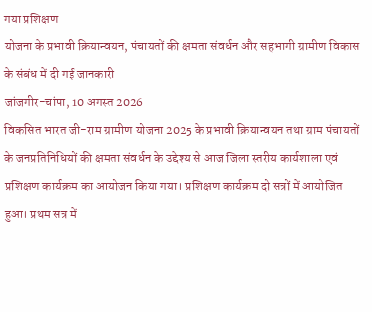गया प्रशिक्षण
योजना के प्रभावी क्रियान्वयन, पंचायतों की क्षमता संवर्धन और सहभागी ग्रामीण विकास के संबंध में दी गई जानकारी
जांजगीर-चांपा, 10 अगस्त 2026
विकसित भारत जी-राम ग्रामीण योजना 2025 के प्रभावी क्रियान्वयन तथा ग्राम पंचायतों के जनप्रतिनिधियों की क्षमता संवर्धन के उद्देश्य से आज जिला स्तरीय कार्यशाला एवं प्रशिक्षण कार्यक्रम का आयोजन किया गया। प्रशिक्षण कार्यक्रम दो सत्रों में आयोजित हुआ। प्रथम सत्र में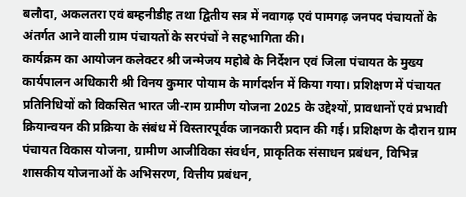बलौदा, अकलतरा एवं बम्हनीडीह तथा द्वितीय सत्र में नवागढ़ एवं पामगढ़ जनपद पंचायतों के अंतर्गत आने वाली ग्राम पंचायतों के सरपंचों ने सहभागिता की।
कार्यक्रम का आयोजन कलेक्टर श्री जन्मेजय महोबे के निर्देशन एवं जिला पंचायत के मुख्य कार्यपालन अधिकारी श्री विनय कुमार पोयाम के मार्गदर्शन में किया गया। प्रशिक्षण में पंचायत प्रतिनिधियों को विकसित भारत जी-राम ग्रामीण योजना 2025 के उद्देश्यों, प्रावधानों एवं प्रभावी क्रियान्वयन की प्रक्रिया के संबंध में विस्तारपूर्वक जानकारी प्रदान की गई। प्रशिक्षण के दौरान ग्राम पंचायत विकास योजना, ग्रामीण आजीविका संवर्धन, प्राकृतिक संसाधन प्रबंधन, विभिन्न शासकीय योजनाओं के अभिसरण, वित्तीय प्रबंधन,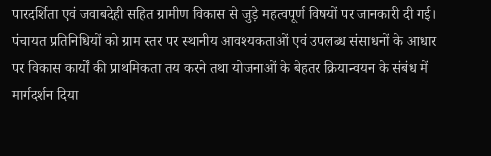पारदर्शिता एवं जवाबदेही सहित ग्रामीण विकास से जुड़े महत्वपूर्ण विषयों पर जानकारी दी गई। पंचायत प्रतिनिधियों को ग्राम स्तर पर स्थानीय आवश्यकताओं एवं उपलब्ध संसाधनों के आधार पर विकास कार्यों की प्राथमिकता तय करने तथा योजनाओं के बेहतर क्रियान्वयन के संबंध में मार्गदर्शन दिया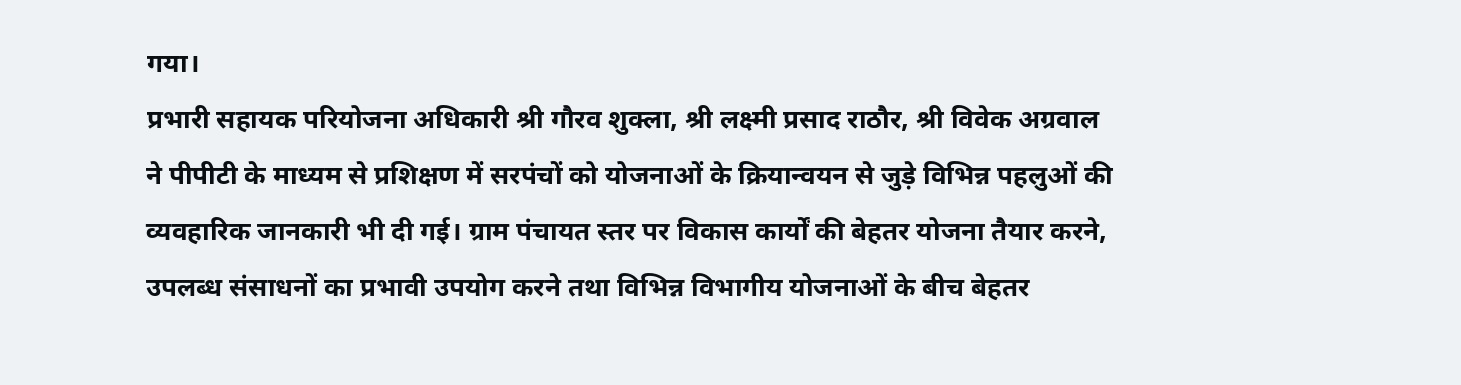गया।
प्रभारी सहायक परियोजना अधिकारी श्री गौरव शुक्ला, श्री लक्ष्मी प्रसाद राठौर, श्री विवेक अग्रवाल ने पीपीटी के माध्यम से प्रशिक्षण में सरपंचों को योजनाओं के क्रियान्वयन से जुड़े विभिन्न पहलुओं की व्यवहारिक जानकारी भी दी गई। ग्राम पंचायत स्तर पर विकास कार्यों की बेहतर योजना तैयार करने, उपलब्ध संसाधनों का प्रभावी उपयोग करने तथा विभिन्न विभागीय योजनाओं के बीच बेहतर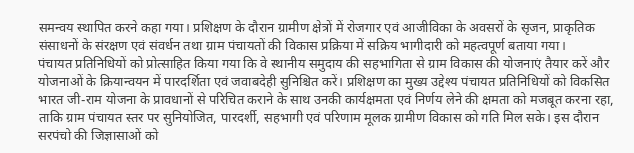समन्वय स्थापित करने कहा गया। प्रशिक्षण के दौरान ग्रामीण क्षेत्रों में रोजगार एवं आजीविका के अवसरों के सृजन, प्राकृतिक संसाधनों के संरक्षण एवं संवर्धन तथा ग्राम पंचायतों की विकास प्रक्रिया में सक्रिय भागीदारी को महत्वपूर्ण बताया गया।
पंचायत प्रतिनिधियों को प्रोत्साहित किया गया कि वे स्थानीय समुदाय की सहभागिता से ग्राम विकास की योजनाएं तैयार करें और योजनाओं के क्रियान्वयन में पारदर्शिता एवं जवाबदेही सुनिश्चित करें। प्रशिक्षण का मुख्य उद्देश्य पंचायत प्रतिनिधियों को विकसित भारत जी-राम योजना के प्रावधानों से परिचित कराने के साथ उनकी कार्यक्षमता एवं निर्णय लेने की क्षमता को मजबूत करना रहा, ताकि ग्राम पंचायत स्तर पर सुनियोजित, पारदर्शी, सहभागी एवं परिणाम मूलक ग्रामीण विकास को गति मिल सके। इस दौरान सरपंचो की जिज्ञासाओं को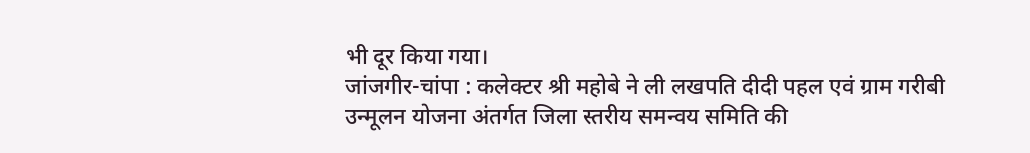भी दूर किया गया।
जांजगीर-चांपा : कलेक्टर श्री महोबे ने ली लखपति दीदी पहल एवं ग्राम गरीबी उन्मूलन योजना अंतर्गत जिला स्तरीय समन्वय समिति की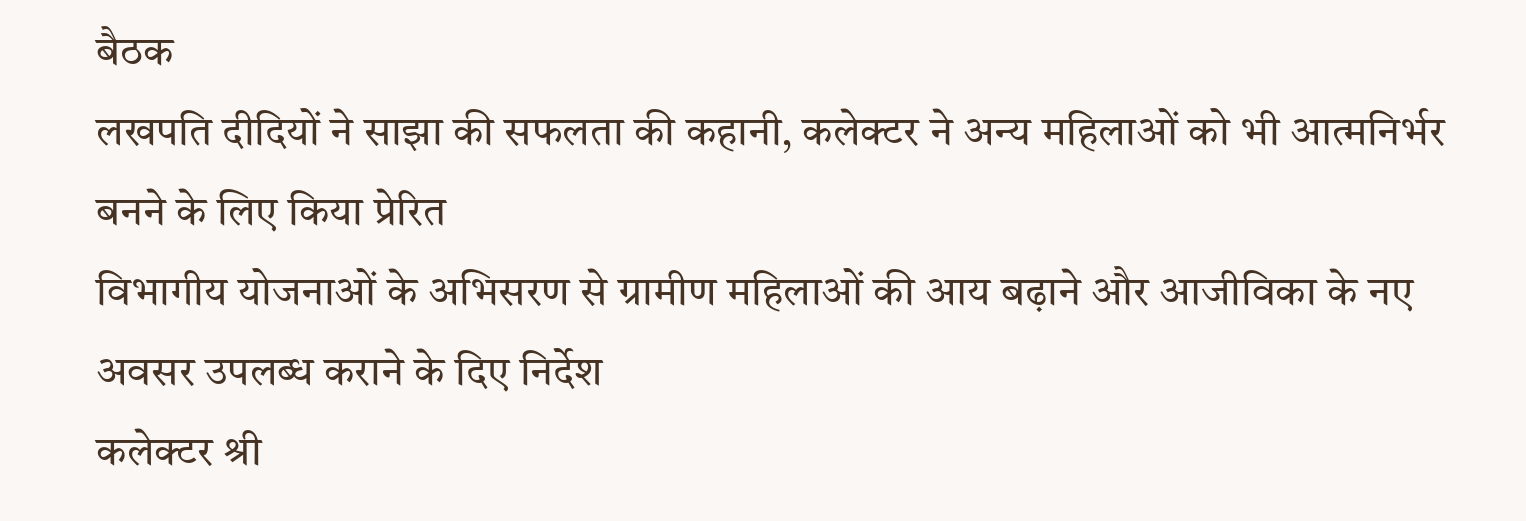बैठक
लखपति दीदियों ने साझा की सफलता की कहानी, कलेक्टर ने अन्य महिलाओं को भी आत्मनिर्भर बनने के लिए किया प्रेरित
विभागीय योजनाओं के अभिसरण से ग्रामीण महिलाओं की आय बढ़ाने और आजीविका के नए अवसर उपलब्ध कराने के दिए निर्देश
कलेक्टर श्री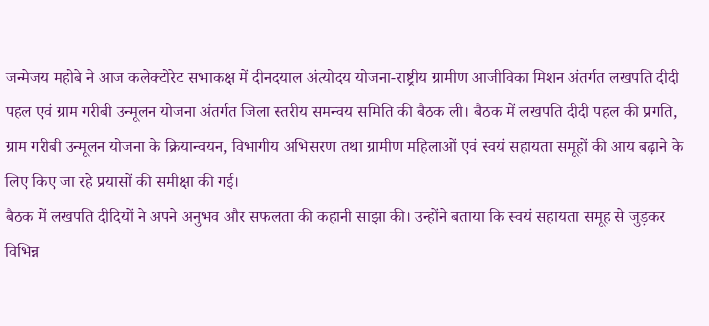जन्मेजय महोबे ने आज कलेक्टोरेट सभाकक्ष में दीनदयाल अंत्योदय योजना-राष्ट्रीय ग्रामीण आजीविका मिशन अंतर्गत लखपति दीदी पहल एवं ग्राम गरीबी उन्मूलन योजना अंतर्गत जिला स्तरीय समन्वय समिति की बैठक ली। बैठक में लखपति दीदी पहल की प्रगति, ग्राम गरीबी उन्मूलन योजना के क्रियान्वयन, विभागीय अभिसरण तथा ग्रामीण महिलाओं एवं स्वयं सहायता समूहों की आय बढ़ाने के लिए किए जा रहे प्रयासों की समीक्षा की गई।
बैठक में लखपति दीदियों ने अपने अनुभव और सफलता की कहानी साझा की। उन्होंने बताया कि स्वयं सहायता समूह से जुड़कर विभिन्न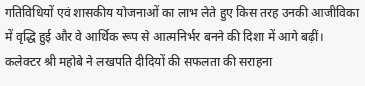गतिविधियों एवं शासकीय योजनाओं का लाभ लेते हुए किस तरह उनकी आजीविका में वृद्धि हुई और वे आर्थिक रूप से आत्मनिर्भर बनने की दिशा में आगे बढ़ीं।
कलेक्टर श्री महोबे ने लखपति दीदियों की सफलता की सराहना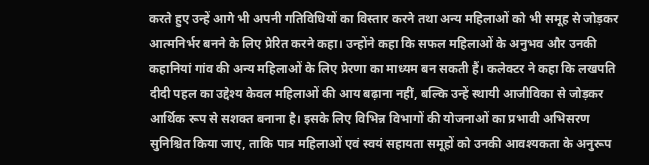करते हुए उन्हें आगे भी अपनी गतिविधियों का विस्तार करने तथा अन्य महिलाओं को भी समूह से जोड़कर आत्मनिर्भर बनने के लिए प्रेरित करने कहा। उन्होंने कहा कि सफल महिलाओं के अनुभव और उनकी कहानियां गांव की अन्य महिलाओं के लिए प्रेरणा का माध्यम बन सकती हैं। कलेक्टर ने कहा कि लखपति दीदी पहल का उद्देश्य केवल महिलाओं की आय बढ़ाना नहीं, बल्कि उन्हें स्थायी आजीविका से जोड़कर आर्थिक रूप से सशक्त बनाना है। इसके लिए विभिन्न विभागों की योजनाओं का प्रभावी अभिसरण सुनिश्चित किया जाए, ताकि पात्र महिलाओं एवं स्वयं सहायता समूहों को उनकी आवश्यकता के अनुरूप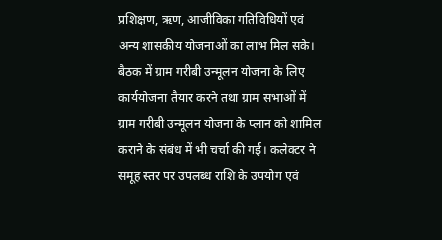प्रशिक्षण, ऋण, आजीविका गतिविधियों एवं अन्य शासकीय योजनाओं का लाभ मिल सके।
बैठक में ग्राम गरीबी उन्मूलन योजना के लिए कार्ययोजना तैयार करने तथा ग्राम सभाओं में ग्राम गरीबी उन्मूलन योजना के प्लान को शामिल कराने के संबंध में भी चर्चा की गई। कलेक्टर ने समूह स्तर पर उपलब्ध राशि के उपयोग एवं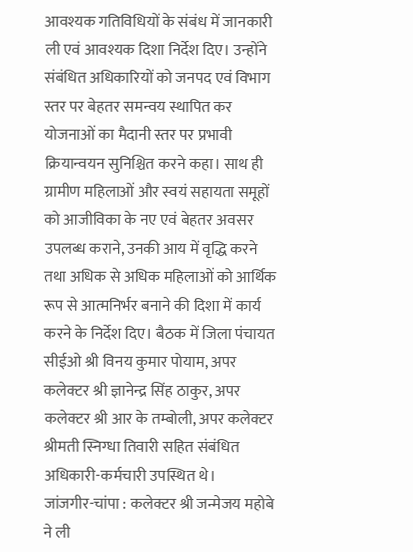आवश्यक गतिविधियों के संबंध में जानकारी ली एवं आवश्यक दिशा निर्देश दिए। उन्होंने संबंधित अधिकारियों को जनपद एवं विभाग स्तर पर बेहतर समन्वय स्थापित कर योजनाओं का मैदानी स्तर पर प्रभावी क्रियान्वयन सुनिश्चित करने कहा। साथ ही ग्रामीण महिलाओं और स्वयं सहायता समूहों को आजीविका के नए एवं बेहतर अवसर उपलब्ध कराने, उनकी आय में वृद्धि करने तथा अधिक से अधिक महिलाओं को आर्थिक रूप से आत्मनिर्भर बनाने की दिशा में कार्य करने के निर्देश दिए। बैठक में जिला पंचायत सीईओ श्री विनय कुमार पोयाम, अपर कलेक्टर श्री ज्ञानेन्द्र सिंह ठाकुर, अपर कलेक्टर श्री आर के तम्बोली, अपर कलेक्टर श्रीमती स्निग्धा तिवारी सहित संबंधित अधिकारी-कर्मचारी उपस्थित थे।
जांजगीर-चांपा : कलेक्टर श्री जन्मेजय महोबे ने ली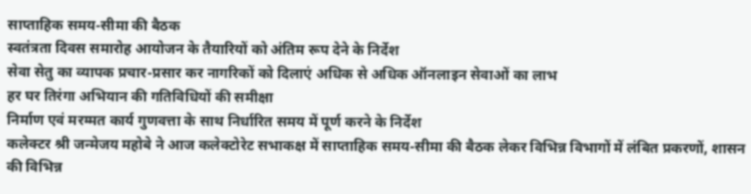साप्ताहिक समय-सीमा की बैठक
स्वतंत्रता दिवस समारोह आयोजन के तैयारियों को अंतिम रूप देने के निर्देश
सेवा सेतु का व्यापक प्रचार-प्रसार कर नागरिकों को दिलाएं अधिक से अधिक ऑनलाइन सेवाओं का लाभ
हर घर तिरंगा अभियान की गतिविधियों की समीक्षा
निर्माण एवं मरम्मत कार्य गुणवत्ता के साथ निर्धारित समय में पूर्ण करने के निर्देश
कलेक्टर श्री जन्मेजय महोबे ने आज कलेक्टोरेट सभाकक्ष में साप्ताहिक समय-सीमा की बैठक लेकर विभिन्न विभागों में लंबित प्रकरणों, शासन की विभिन्न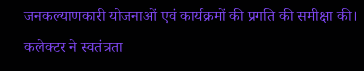जनकल्याणकारी योजनाओं एवं कार्यक्रमों की प्रगति की समीक्षा की। कलेक्टर ने स्वतंत्रता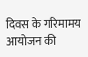दिवस के गरिमामय आयोजन की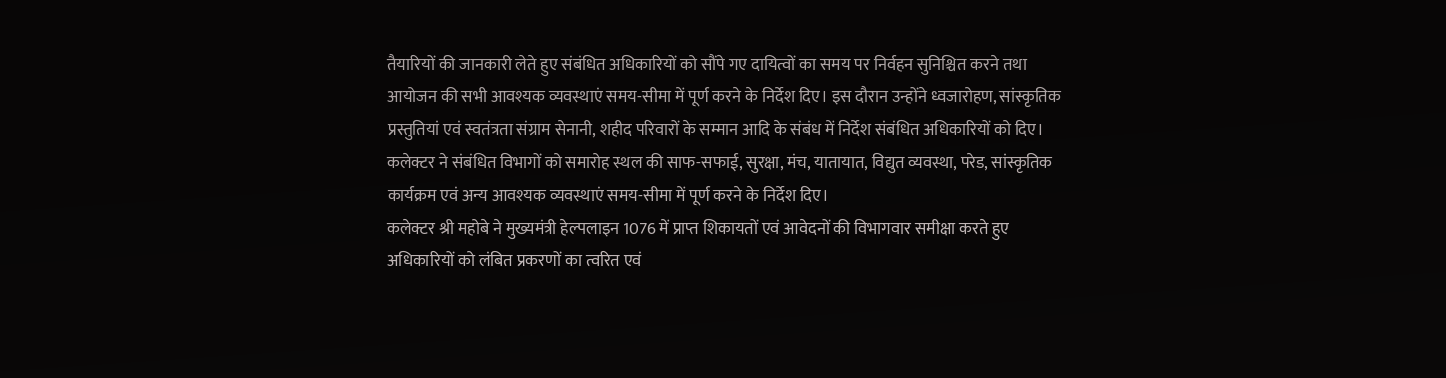तैयारियों की जानकारी लेते हुए संबंधित अधिकारियों को सौंपे गए दायित्वों का समय पर निर्वहन सुनिश्चित करने तथा आयोजन की सभी आवश्यक व्यवस्थाएं समय-सीमा में पूर्ण करने के निर्देश दिए। इस दौरान उन्होंने ध्वजारोहण, सांस्कृतिक प्रस्तुतियां एवं स्वतंत्रता संग्राम सेनानी, शहीद परिवारों के सम्मान आदि के संबंध में निर्देश संबंधित अधिकारियों को दिए। कलेक्टर ने संबंधित विभागों को समारोह स्थल की साफ-सफाई, सुरक्षा, मंच, यातायात, विद्युत व्यवस्था, परेड, सांस्कृतिक कार्यक्रम एवं अन्य आवश्यक व्यवस्थाएं समय-सीमा में पूर्ण करने के निर्देश दिए।
कलेक्टर श्री महोबे ने मुख्यमंत्री हेल्पलाइन 1076 में प्राप्त शिकायतों एवं आवेदनों की विभागवार समीक्षा करते हुए अधिकारियों को लंबित प्रकरणों का त्वरित एवं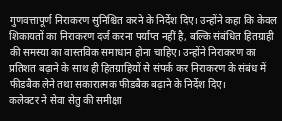गुणवत्तापूर्ण निराकरण सुनिश्चित करने के निर्देश दिए। उन्होंने कहा कि केवल शिकायतों का निराकरण दर्ज करना पर्याप्त नहीं है, बल्कि संबंधित हितग्राही की समस्या का वास्तविक समाधान होना चाहिए। उन्होंने निराकरण का प्रतिशत बढ़ाने के साथ ही हितग्राहियों से संपर्क कर निराकरण के संबंध में फीडबैक लेने तथा सकारात्मक फीडबैक बढ़ाने के निर्देश दिए।
कलेक्टर ने सेवा सेतु की समीक्षा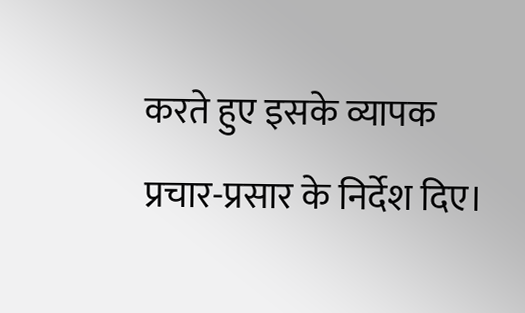करते हुए इसके व्यापक प्रचार-प्रसार के निर्देश दिए।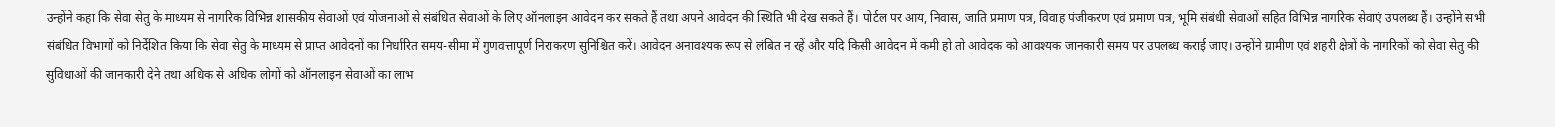उन्होंने कहा कि सेवा सेतु के माध्यम से नागरिक विभिन्न शासकीय सेवाओं एवं योजनाओं से संबंधित सेवाओं के लिए ऑनलाइन आवेदन कर सकते हैं तथा अपने आवेदन की स्थिति भी देख सकते हैं। पोर्टल पर आय, निवास, जाति प्रमाण पत्र, विवाह पंजीकरण एवं प्रमाण पत्र, भूमि संबंधी सेवाओं सहित विभिन्न नागरिक सेवाएं उपलब्ध हैं। उन्होंने सभी संबंधित विभागों को निर्देशित किया कि सेवा सेतु के माध्यम से प्राप्त आवेदनों का निर्धारित समय-सीमा में गुणवत्तापूर्ण निराकरण सुनिश्चित करें। आवेदन अनावश्यक रूप से लंबित न रहें और यदि किसी आवेदन में कमी हो तो आवेदक को आवश्यक जानकारी समय पर उपलब्ध कराई जाए। उन्होंने ग्रामीण एवं शहरी क्षेत्रों के नागरिकों को सेवा सेतु की सुविधाओं की जानकारी देने तथा अधिक से अधिक लोगों को ऑनलाइन सेवाओं का लाभ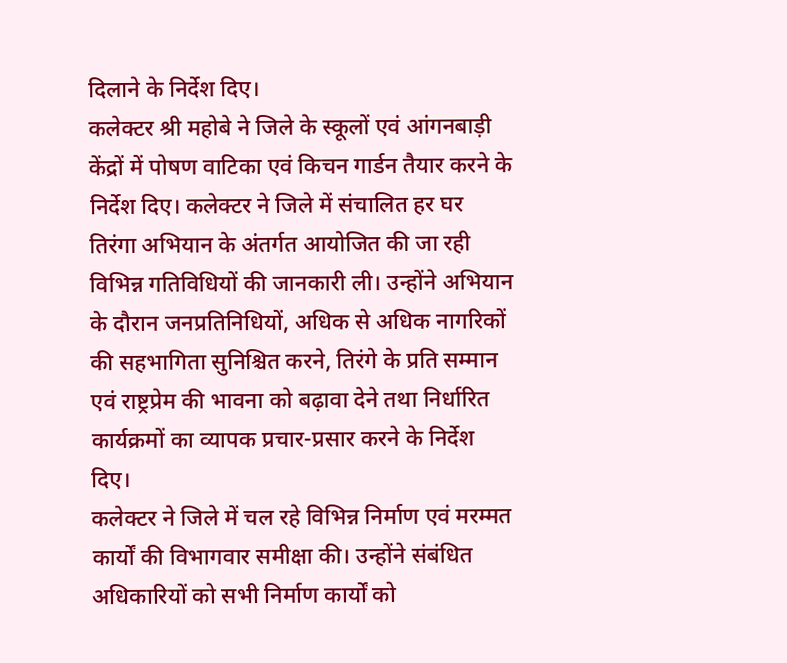दिलाने के निर्देश दिए।
कलेक्टर श्री महोबे ने जिले के स्कूलों एवं आंगनबाड़ी केंद्रों में पोषण वाटिका एवं किचन गार्डन तैयार करने के निर्देश दिए। कलेक्टर ने जिले में संचालित हर घर तिरंगा अभियान के अंतर्गत आयोजित की जा रही विभिन्न गतिविधियों की जानकारी ली। उन्होंने अभियान के दौरान जनप्रतिनिधियों, अधिक से अधिक नागरिकों की सहभागिता सुनिश्चित करने, तिरंगे के प्रति सम्मान एवं राष्ट्रप्रेम की भावना को बढ़ावा देने तथा निर्धारित कार्यक्रमों का व्यापक प्रचार-प्रसार करने के निर्देश दिए।
कलेक्टर ने जिले में चल रहे विभिन्न निर्माण एवं मरम्मत कार्यों की विभागवार समीक्षा की। उन्होंने संबंधित अधिकारियों को सभी निर्माण कार्यों को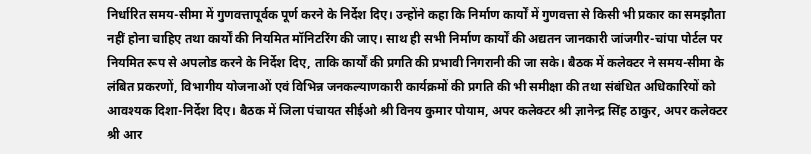निर्धारित समय-सीमा में गुणवत्तापूर्वक पूर्ण करने के निर्देश दिए। उन्होंने कहा कि निर्माण कार्यों में गुणवत्ता से किसी भी प्रकार का समझौता नहीं होना चाहिए तथा कार्यों की नियमित मॉनिटरिंग की जाए। साथ ही सभी निर्माण कार्यों की अद्यतन जानकारी जांजगीर-चांपा पोर्टल पर नियमित रूप से अपलोड करने के निर्देश दिए, ताकि कार्यों की प्रगति की प्रभावी निगरानी की जा सके। बैठक में कलेक्टर ने समय-सीमा के लंबित प्रकरणों, विभागीय योजनाओं एवं विभिन्न जनकल्याणकारी कार्यक्रमों की प्रगति की भी समीक्षा की तथा संबंधित अधिकारियों को आवश्यक दिशा-निर्देश दिए। बैठक में जिला पंचायत सीईओ श्री विनय कुमार पोयाम, अपर कलेक्टर श्री ज्ञानेन्द्र सिंह ठाकुर, अपर कलेक्टर श्री आर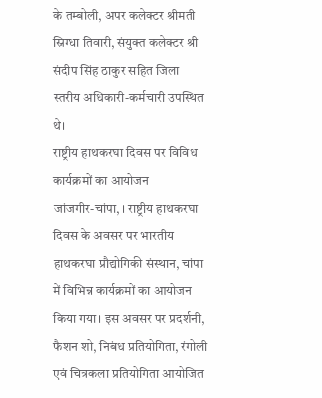के तम्बोली, अपर कलेक्टर श्रीमती स्निग्धा तिवारी, संयुक्त कलेक्टर श्री संदीप सिंह ठाकुर सहित जिला स्तरीय अधिकारी-कर्मचारी उपस्थित थे।
राष्ट्रीय हाथकरघा दिवस पर विविध कार्यक्रमों का आयोजन
जांजगीर-चांपा, । राष्ट्रीय हाथकरघा दिवस के अवसर पर भारतीय हाथकरघा प्रौद्योगिकी संस्थान, चांपा में विभिन्न कार्यक्रमों का आयोजन किया गया। इस अवसर पर प्रदर्शनी, फैशन शो, निबंध प्रतियोगिता, रंगोली एवं चित्रकला प्रतियोगिता आयोजित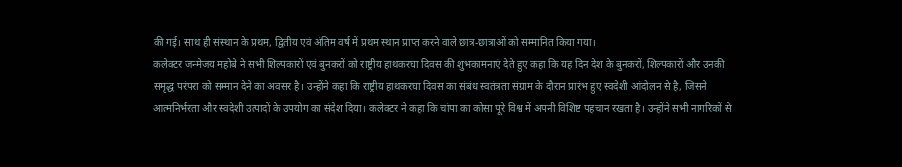की गई। साथ ही संस्थान के प्रथम, द्वितीय एवं अंतिम वर्ष में प्रथम स्थान प्राप्त करने वाले छात्र-छात्राओं को सम्मानित किया गया।
कलेक्टर जन्मेजय महोबे ने सभी शिल्पकारों एवं बुनकरों को राष्ट्रीय हाथकरघा दिवस की शुभकामनाएं देते हुए कहा कि यह दिन देश के बुनकरों, शिल्पकारों और उनकी समृद्ध परंपरा को सम्मान देने का अवसर है। उन्होंने कहा कि राष्ट्रीय हाथकरघा दिवस का संबंध स्वतंत्रता संग्राम के दौरान प्रारंभ हुए स्वदेशी आंदोलन से है, जिसने आत्मनिर्भरता और स्वदेशी उत्पादों के उपयोग का संदेश दिया। कलेक्टर ने कहा कि चांपा का कोसा पूरे विश्व में अपनी विशिष्ट पहचान रखता है। उन्होंने सभी नागरिकों से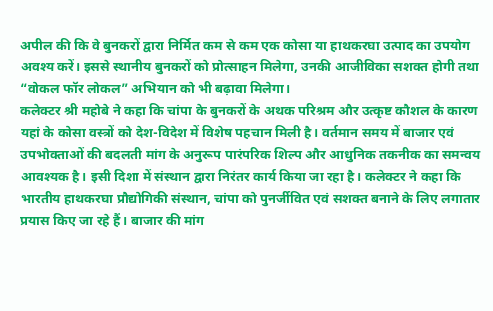अपील की कि वे बुनकरों द्वारा निर्मित कम से कम एक कोसा या हाथकरघा उत्पाद का उपयोग अवश्य करें। इससे स्थानीय बुनकरों को प्रोत्साहन मिलेगा, उनकी आजीविका सशक्त होगी तथा “वोकल फॉर लोकल” अभियान को भी बढ़ावा मिलेगा।
कलेक्टर श्री महोबे ने कहा कि चांपा के बुनकरों के अथक परिश्रम और उत्कृष्ट कौशल के कारण यहां के कोसा वस्त्रों को देश-विदेश में विशेष पहचान मिली है। वर्तमान समय में बाजार एवं उपभोक्ताओं की बदलती मांग के अनुरूप पारंपरिक शिल्प और आधुनिक तकनीक का समन्वय आवश्यक है। इसी दिशा में संस्थान द्वारा निरंतर कार्य किया जा रहा है। कलेक्टर ने कहा कि भारतीय हाथकरघा प्रौद्योगिकी संस्थान, चांपा को पुनर्जीवित एवं सशक्त बनाने के लिए लगातार प्रयास किए जा रहे हैं। बाजार की मांग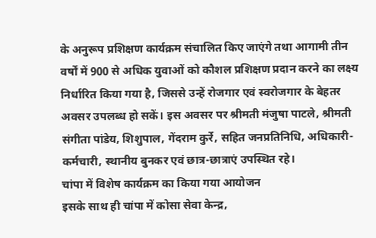के अनुरूप प्रशिक्षण कार्यक्रम संचालित किए जाएंगे तथा आगामी तीन वर्षों में 900 से अधिक युवाओं को कौशल प्रशिक्षण प्रदान करने का लक्ष्य निर्धारित किया गया है, जिससे उन्हें रोजगार एवं स्वरोजगार के बेहतर अवसर उपलब्ध हो सकें। इस अवसर पर श्रीमती मंजुषा पाटले, श्रीमती संगीता पांडेय, शिशुपाल, गेंदराम कुर्रे, सहित जनप्रतिनिधि, अधिकारी-कर्मचारी, स्थानीय बुनकर एवं छात्र-छात्राएं उपस्थित रहे।
चांपा में विशेष कार्यक्रम का किया गया आयोजन
इसके साथ ही चांपा में कोसा सेवा केन्द्र,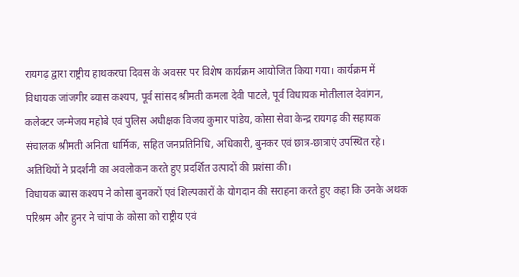रायगढ़ द्वारा राष्ट्रीय हाथकरघा दिवस के अवसर पर विशेष कार्यक्रम आयोजित किया गया। कार्यक्रम में विधायक जांजगीर ब्यास कश्यप, पूर्व सांसद श्रीमती कमला देवी पाटले, पूर्व विधायक मोतीलाल देवांगन, कलेक्टर जन्मेजय महोबे एवं पुलिस अधीक्षक विजय कुमार पांडेय, कोसा सेवा केन्द्र रायगढ़ की सहायक संचालक श्रीमती अनिता धार्मिक, सहित जनप्रतिनिधि, अधिकारी, बुनकर एवं छात्र-छात्राएं उपस्थित रहे। अतिथियों ने प्रदर्शनी का अवलोकन करते हुए प्रदर्शित उत्पादों की प्रशंसा की।
विधायक ब्यास कश्यप ने कोसा बुनकरों एवं शिल्पकारों के योगदान की सराहना करते हुए कहा कि उनके अथक परिश्रम और हुनर ने चांपा के कोसा को राष्ट्रीय एवं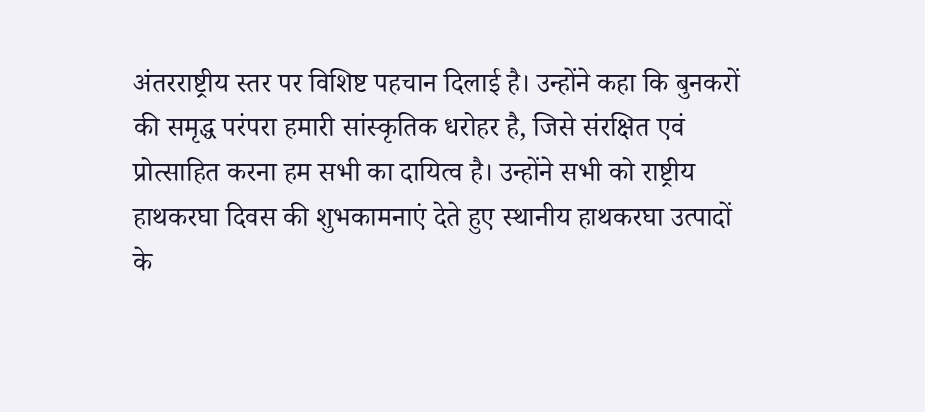अंतरराष्ट्रीय स्तर पर विशिष्ट पहचान दिलाई है। उन्होंने कहा कि बुनकरों की समृद्ध परंपरा हमारी सांस्कृतिक धरोहर है, जिसे संरक्षित एवं प्रोत्साहित करना हम सभी का दायित्व है। उन्होंने सभी को राष्ट्रीय हाथकरघा दिवस की शुभकामनाएं देते हुए स्थानीय हाथकरघा उत्पादों के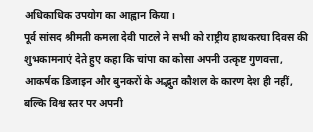अधिकाधिक उपयोग का आह्वान किया।
पूर्व सांसद श्रीमती कमला देवी पाटले ने सभी को राष्ट्रीय हाथकरघा दिवस की शुभकामनाएं देते हुए कहा कि चांपा का कोसा अपनी उत्कृष्ट गुणवत्ता, आकर्षक डिजाइन और बुनकरों के अद्भुत कौशल के कारण देश ही नहीं, बल्कि विश्व स्तर पर अपनी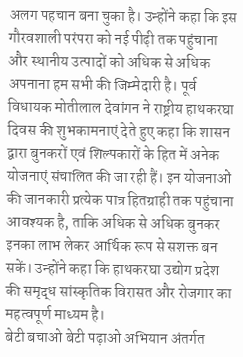अलग पहचान बना चुका है। उन्होंने कहा कि इस गौरवशाली परंपरा को नई पीढ़ी तक पहुंचाना और स्थानीय उत्पादों को अधिक से अधिक अपनाना हम सभी की जिम्मेदारी है। पूर्व विधायक मोतीलाल देवांगन ने राष्ट्रीय हाथकरघा दिवस की शुभकामनाएं देते हुए कहा कि शासन द्वारा बुनकरों एवं शिल्पकारों के हित में अनेक योजनाएं संचालित की जा रही हैं। इन योजनाओं की जानकारी प्रत्येक पात्र हितग्राही तक पहुंचाना आवश्यक है, ताकि अधिक से अधिक बुनकर इनका लाभ लेकर आर्थिक रूप से सशक्त बन सकें। उन्होंने कहा कि हाथकरघा उद्योग प्रदेश की समृद्ध सांस्कृतिक विरासत और रोजगार का महत्वपूर्ण माध्यम है।
बेटी बचाओ बेटी पढ़ाओ अभियान अंतर्गत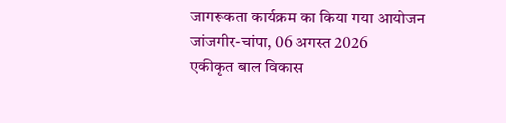जागरूकता कार्यक्रम का किया गया आयोजन
जांजगीर-चांपा, 06 अगस्त 2026
एकीकृत बाल विकास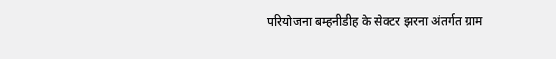परियोजना बम्हनीडीह के सेक्टर झरना अंतर्गत ग्राम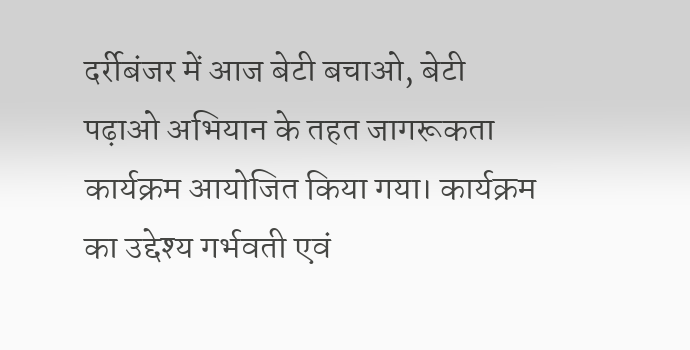दर्रीबंजर में आज बेटी बचाओ, बेटी पढ़ाओ अभियान के तहत जागरूकता कार्यक्रम आयोजित किया गया। कार्यक्रम का उद्देश्य गर्भवती एवं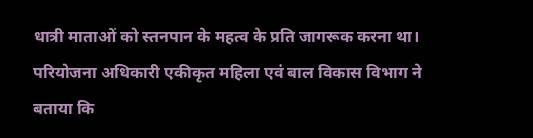धात्री माताओं को स्तनपान के महत्व के प्रति जागरूक करना था।
परियोजना अधिकारी एकीकृत महिला एवं बाल विकास विभाग ने बताया कि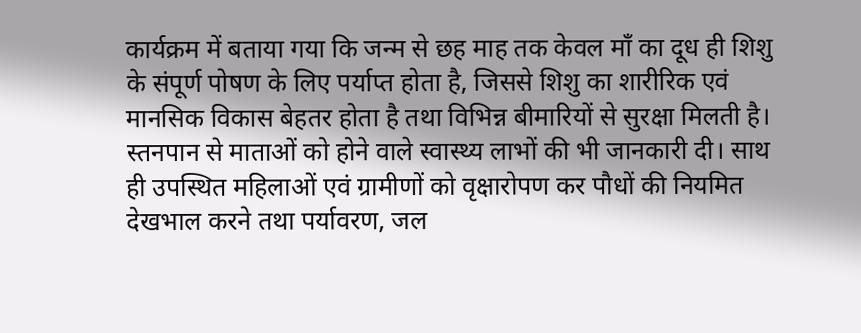कार्यक्रम में बताया गया कि जन्म से छह माह तक केवल माँ का दूध ही शिशु के संपूर्ण पोषण के लिए पर्याप्त होता है, जिससे शिशु का शारीरिक एवं मानसिक विकास बेहतर होता है तथा विभिन्न बीमारियों से सुरक्षा मिलती है। स्तनपान से माताओं को होने वाले स्वास्थ्य लाभों की भी जानकारी दी। साथ ही उपस्थित महिलाओं एवं ग्रामीणों को वृक्षारोपण कर पौधों की नियमित देखभाल करने तथा पर्यावरण, जल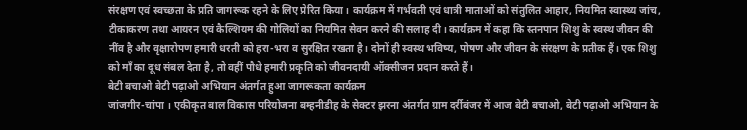संरक्षण एवं स्वच्छता के प्रति जागरूक रहने के लिए प्रेरित किया। कार्यक्रम में गर्भवती एवं धात्री माताओं को संतुलित आहार, नियमित स्वास्थ्य जांच, टीकाकरण तथा आयरन एवं कैल्शियम की गोलियों का नियमित सेवन करने की सलाह दी। कार्यक्रम में कहा कि स्तनपान शिशु के स्वस्थ जीवन की नींव है और वृक्षारोपण हमारी धरती को हरा-भरा व सुरक्षित रखता है। दोनों ही स्वस्थ भविष्य, पोषण और जीवन के संरक्षण के प्रतीक हैं। एक शिशु को माँ का दूध संबल देता है, तो वहीं पौधे हमारी प्रकृति को जीवनदायी ऑक्सीजन प्रदान करते हैं।
बेटी बचाओ बेटी पढ़ाओ अभियान अंतर्गत हुआ जागरूकता कार्यक्रम
जांजगीर-चांपा । एकीकृत बाल विकास परियोजना बम्हनीडीह के सेक्टर झरना अंतर्गत ग्राम दर्रीबंजर में आज बेटी बचाओ, बेटी पढ़ाओ अभियान के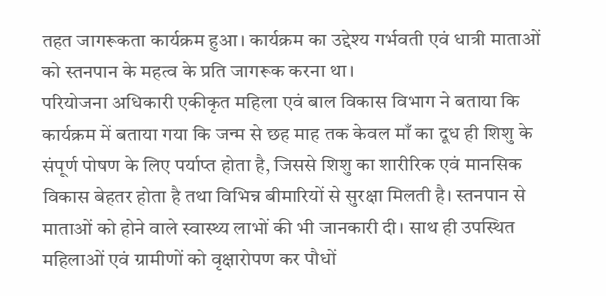तहत जागरूकता कार्यक्रम हुआ। कार्यक्रम का उद्देश्य गर्भवती एवं धात्री माताओं को स्तनपान के महत्व के प्रति जागरूक करना था।
परियोजना अधिकारी एकीकृत महिला एवं बाल विकास विभाग ने बताया कि कार्यक्रम में बताया गया कि जन्म से छह माह तक केवल माँ का दूध ही शिशु के संपूर्ण पोषण के लिए पर्याप्त होता है, जिससे शिशु का शारीरिक एवं मानसिक विकास बेहतर होता है तथा विभिन्न बीमारियों से सुरक्षा मिलती है। स्तनपान से माताओं को होने वाले स्वास्थ्य लाभों की भी जानकारी दी। साथ ही उपस्थित महिलाओं एवं ग्रामीणों को वृक्षारोपण कर पौधों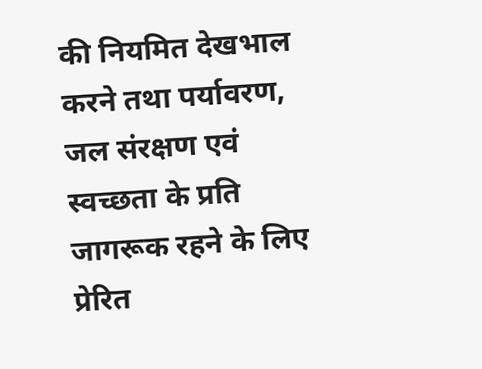की नियमित देखभाल करने तथा पर्यावरण, जल संरक्षण एवं स्वच्छता के प्रति जागरूक रहने के लिए प्रेरित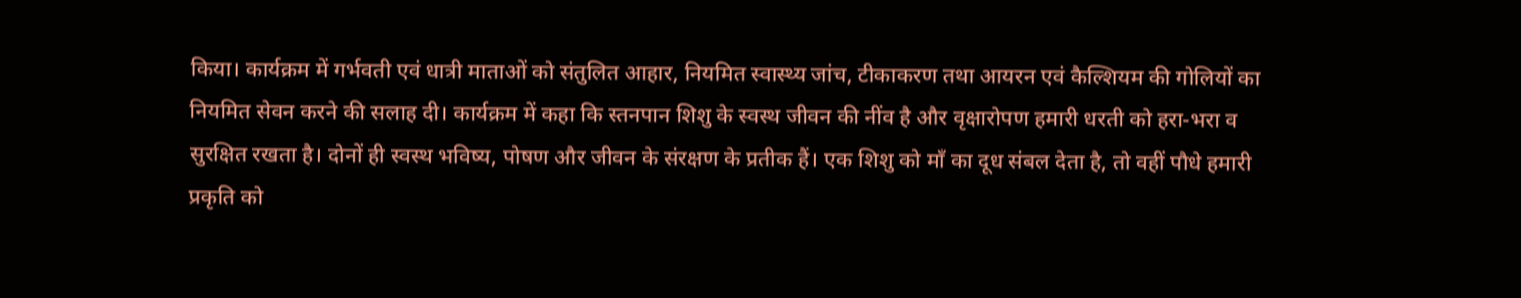किया। कार्यक्रम में गर्भवती एवं धात्री माताओं को संतुलित आहार, नियमित स्वास्थ्य जांच, टीकाकरण तथा आयरन एवं कैल्शियम की गोलियों का नियमित सेवन करने की सलाह दी। कार्यक्रम में कहा कि स्तनपान शिशु के स्वस्थ जीवन की नींव है और वृक्षारोपण हमारी धरती को हरा-भरा व सुरक्षित रखता है। दोनों ही स्वस्थ भविष्य, पोषण और जीवन के संरक्षण के प्रतीक हैं। एक शिशु को माँ का दूध संबल देता है, तो वहीं पौधे हमारी प्रकृति को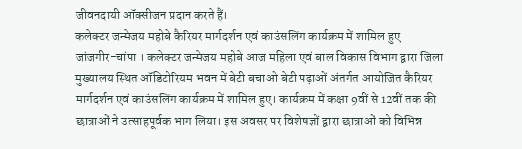जीवनदायी ऑक्सीजन प्रदान करते हैं।
कलेक्टर जन्मेजय महोबे कैरियर मार्गदर्शन एवं काउंसलिंग कार्यक्रम में शामिल हुए
जांजगीर-चांपा । कलेक्टर जन्मेजय महोबे आज महिला एवं बाल विकास विभाग द्वारा जिला मुख्यालय स्थित ऑडिटोरियम भवन में बेटी बचाओ बेटी पढ़ाओं अंतर्गत आयोजित कैरियर मार्गदर्शन एवं काउंसलिंग कार्यक्रम में शामिल हुए। कार्यक्रम में कक्षा 9वीं से 12वीं तक की छात्राओं ने उत्साहपूर्वक भाग लिया। इस अवसर पर विशेषज्ञों द्वारा छात्राओं को विभिन्न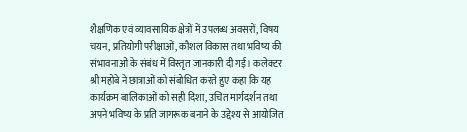शैक्षणिक एवं व्यावसायिक क्षेत्रों में उपलब्ध अवसरों, विषय चयन, प्रतियोगी परीक्षाओं, कौशल विकास तथा भविष्य की संभावनाओं के संबंध में विस्तृत जानकारी दी गई। कलेक्टर श्री महोबे ने छात्राओं को संबोधित करते हुए कहा कि यह कार्यक्रम बालिकाओं को सही दिशा, उचित मार्गदर्शन तथा अपने भविष्य के प्रति जागरूक बनाने के उद्देश्य से आयोजित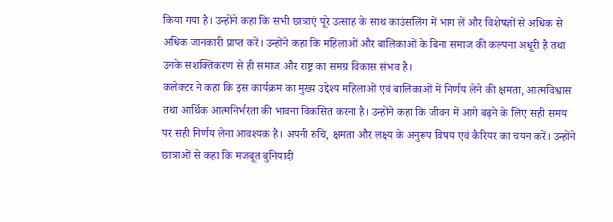किया गया है। उन्होंने कहा कि सभी छात्राएं पूरे उत्साह के साथ काउंसलिंग में भाग लें और विशेषज्ञों से अधिक से अधिक जानकारी प्राप्त करें। उन्होंने कहा कि महिलाओं और बालिकाओं के बिना समाज की कल्पना अधूरी है तथा उनके सशक्तिकरण से ही समाज और राष्ट्र का समग्र विकास संभव है।
कलेक्टर ने कहा कि इस कार्यक्रम का मुख्य उद्देश्य महिलाओं एवं बालिकाओं में निर्णय लेने की क्षमता, आत्मविश्वास तथा आर्थिक आत्मनिर्भरता की भावना विकसित करना है। उन्होंने कहा कि जीवन में आगे बढ़ने के लिए सही समय पर सही निर्णय लेना आवश्यक है। अपनी रुचि, क्षमता और लक्ष्य के अनुरूप विषय एवं कैरियर का चयन करें। उन्होंने छात्राओं से कहा कि मजबूत बुनियादी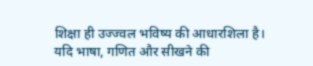शिक्षा ही उज्ज्वल भविष्य की आधारशिला है। यदि भाषा, गणित और सीखने की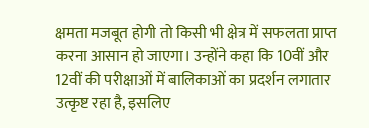क्षमता मजबूत होगी तो किसी भी क्षेत्र में सफलता प्राप्त करना आसान हो जाएगा। उन्होंने कहा कि 10वीं और 12वीं की परीक्षाओं में बालिकाओं का प्रदर्शन लगातार उत्कृष्ट रहा है, इसलिए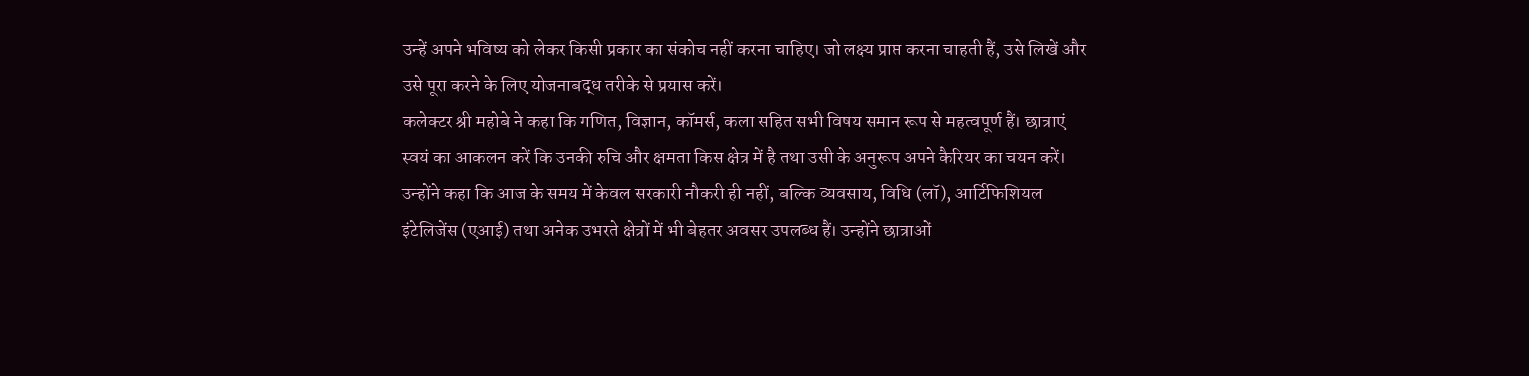उन्हें अपने भविष्य को लेकर किसी प्रकार का संकोच नहीं करना चाहिए। जो लक्ष्य प्राप्त करना चाहती हैं, उसे लिखें और उसे पूरा करने के लिए योजनाबद्ध तरीके से प्रयास करें।
कलेक्टर श्री महोबे ने कहा कि गणित, विज्ञान, कॉमर्स, कला सहित सभी विषय समान रूप से महत्वपूर्ण हैं। छात्राएं स्वयं का आकलन करें कि उनकी रुचि और क्षमता किस क्षेत्र में है तथा उसी के अनुरूप अपने कैरियर का चयन करें। उन्होंने कहा कि आज के समय में केवल सरकारी नौकरी ही नहीं, बल्कि व्यवसाय, विधि (लॉ), आर्टिफिशियल इंटेलिजेंस (एआई) तथा अनेक उभरते क्षेत्रों में भी बेहतर अवसर उपलब्ध हैं। उन्होंने छात्राओं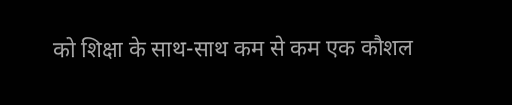को शिक्षा के साथ-साथ कम से कम एक कौशल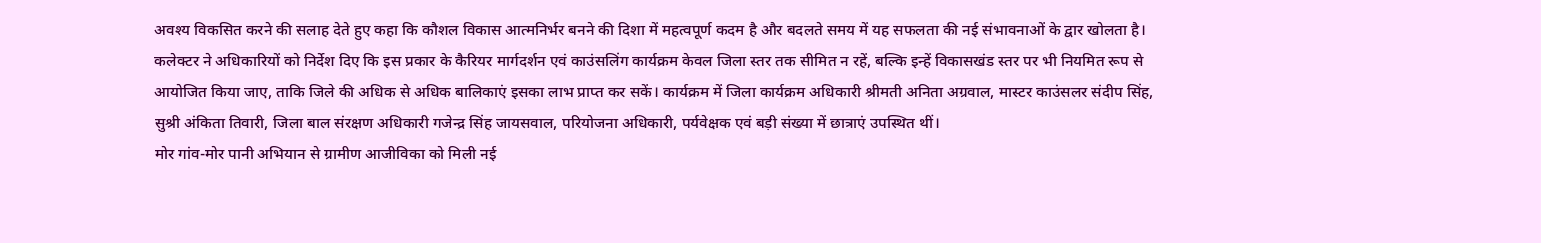अवश्य विकसित करने की सलाह देते हुए कहा कि कौशल विकास आत्मनिर्भर बनने की दिशा में महत्वपूर्ण कदम है और बदलते समय में यह सफलता की नई संभावनाओं के द्वार खोलता है। कलेक्टर ने अधिकारियों को निर्देश दिए कि इस प्रकार के कैरियर मार्गदर्शन एवं काउंसलिंग कार्यक्रम केवल जिला स्तर तक सीमित न रहें, बल्कि इन्हें विकासखंड स्तर पर भी नियमित रूप से आयोजित किया जाए, ताकि जिले की अधिक से अधिक बालिकाएं इसका लाभ प्राप्त कर सकें। कार्यक्रम में जिला कार्यक्रम अधिकारी श्रीमती अनिता अग्रवाल, मास्टर काउंसलर संदीप सिंह, सुश्री अंकिता तिवारी, जिला बाल संरक्षण अधिकारी गजेन्द्र सिंह जायसवाल, परियोजना अधिकारी, पर्यवेक्षक एवं बड़ी संख्या में छात्राएं उपस्थित थीं।
मोर गांव-मोर पानी अभियान से ग्रामीण आजीविका को मिली नई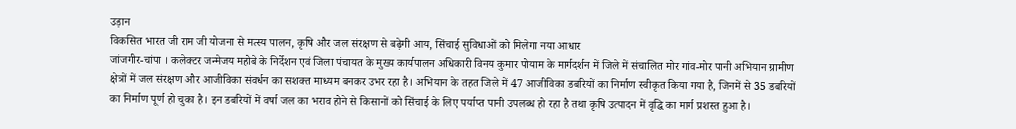उड़ान
विकसित भारत जी राम जी योजना से मत्स्य पालन, कृषि और जल संरक्षण से बढ़ेगी आय, सिंचाई सुविधाओं को मिलेगा नया आधार
जांजगीर-चांपा । कलेक्टर जन्मेजय महोबे के निर्देशन एवं जिला पंचायत के मुख्य कार्यपालन अधिकारी विनय कुमार पोयाम के मार्गदर्शन में जिले में संचालित मोर गांव-मोर पानी अभियान ग्रामीण क्षेत्रों में जल संरक्षण और आजीविका संवर्धन का सशक्त माध्यम बनकर उभर रहा है। अभियान के तहत जिले में 47 आजीविका डबरियों का निर्माण स्वीकृत किया गया है, जिनमें से 35 डबरियों का निर्माण पूर्ण हो चुका है। इन डबरियों में वर्षा जल का भराव होने से किसानों को सिंचाई के लिए पर्याप्त पानी उपलब्ध हो रहा है तथा कृषि उत्पादन में वृद्धि का मार्ग प्रशस्त हुआ है।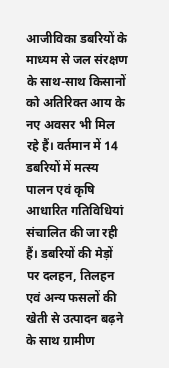आजीविका डबरियों के माध्यम से जल संरक्षण के साथ-साथ किसानों को अतिरिक्त आय के नए अवसर भी मिल रहे हैं। वर्तमान में 14 डबरियों में मत्स्य पालन एवं कृषि आधारित गतिविधियां संचालित की जा रही हैं। डबरियों की मेड़ों पर दलहन, तिलहन एवं अन्य फसलों की खेती से उत्पादन बढ़ने के साथ ग्रामीण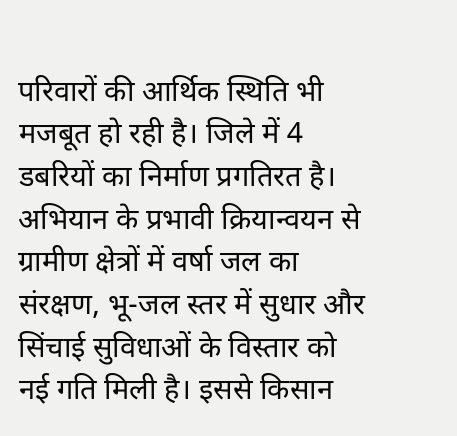परिवारों की आर्थिक स्थिति भी मजबूत हो रही है। जिले में 4 डबरियों का निर्माण प्रगतिरत है। अभियान के प्रभावी क्रियान्वयन से ग्रामीण क्षेत्रों में वर्षा जल का संरक्षण, भू-जल स्तर में सुधार और सिंचाई सुविधाओं के विस्तार को नई गति मिली है। इससे किसान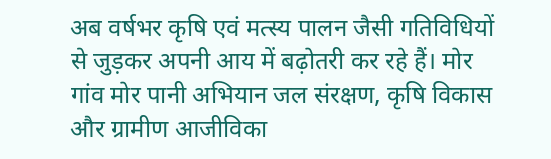अब वर्षभर कृषि एवं मत्स्य पालन जैसी गतिविधियों से जुड़कर अपनी आय में बढ़ोतरी कर रहे हैं। मोर गांव मोर पानी अभियान जल संरक्षण, कृषि विकास और ग्रामीण आजीविका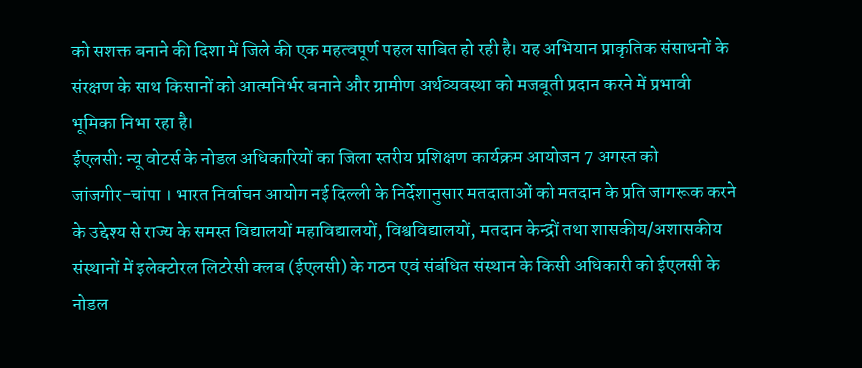को सशक्त बनाने की दिशा में जिले की एक महत्वपूर्ण पहल साबित हो रही है। यह अभियान प्राकृतिक संसाधनों के संरक्षण के साथ किसानों को आत्मनिर्भर बनाने और ग्रामीण अर्थव्यवस्था को मजबूती प्रदान करने में प्रभावी भूमिका निभा रहा है।
ईएलसी: न्यू वोटर्स के नोडल अधिकारियों का जिला स्तरीय प्रशिक्षण कार्यक्रम आयोजन 7 अगस्त को
जांजगीर-चांपा । भारत निर्वाचन आयोग नई दिल्ली के निर्देशानुसार मतदाताओं को मतदान के प्रति जागरूक करने के उद्देश्य से राज्य के समस्त विद्यालयों महाविद्यालयों, विश्वविद्यालयों, मतदान केन्द्रों तथा शासकीय/अशासकीय संस्थानों में इलेक्टोरल लिटरेसी क्लब (ईएलसी) के गठन एवं संबंधित संस्थान के किसी अधिकारी को ईएलसी के नोडल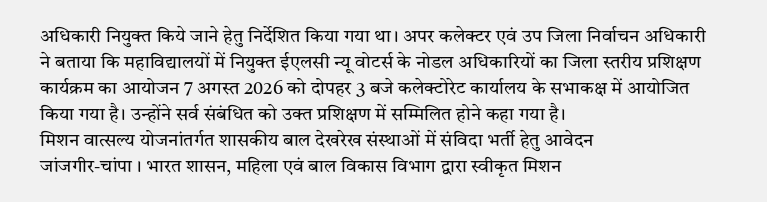अधिकारी नियुक्त किये जाने हेतु निर्देशित किया गया था। अपर कलेक्टर एवं उप जिला निर्वाचन अधिकारी ने बताया कि महाविद्यालयों में नियुक्त ईएलसी न्यू वोटर्स के नोडल अधिकारियों का जिला स्तरीय प्रशिक्षण कार्यक्रम का आयोजन 7 अगस्त 2026 को दोपहर 3 बजे कलेक्टोरेट कार्यालय के सभाकक्ष में आयोजित किया गया है। उन्होंने सर्व संबंधित को उक्त प्रशिक्षण में सम्मिलित होने कहा गया है।
मिशन वात्सल्य योजनांतर्गत शासकीय बाल देखरेख संस्थाओं में संविदा भर्ती हेतु आवेदन
जांजगीर-चांपा । भारत शासन, महिला एवं बाल विकास विभाग द्वारा स्वीकृत मिशन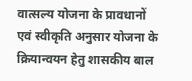वात्सल्य योजना के प्रावधानों एवं स्वीकृति अनुसार योजना के क्रियान्वयन हेतु शासकीय बाल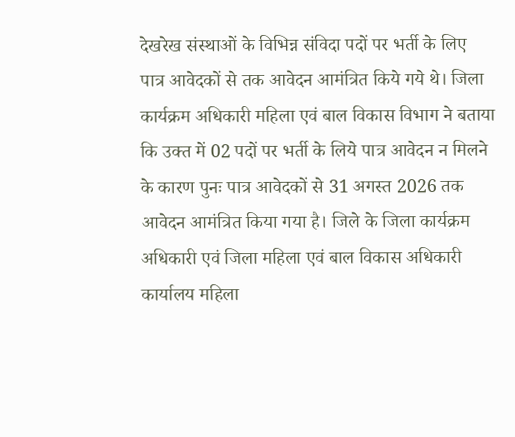देखरेख संस्थाओं के विभिन्न संविदा पदों पर भर्ती के लिए पात्र आवेदकों से तक आवेदन आमंत्रित किये गये थे। जिला कार्यक्रम अधिकारी महिला एवं बाल विकास विभाग ने बताया कि उक्त में 02 पदों पर भर्ती के लिये पात्र आवेदन न मिलने के कारण पुनः पात्र आवेदकों से 31 अगस्त 2026 तक आवेदन आमंत्रित किया गया है। जिले के जिला कार्यक्रम अधिकारी एवं जिला महिला एवं बाल विकास अधिकारी कार्यालय महिला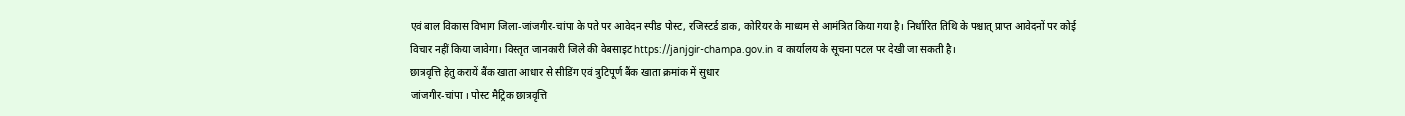एवं बाल विकास विभाग जिला-जांजगीर-चांपा के पते पर आवेदन स्पीड पोस्ट, रजिस्टर्ड डाक, कोरियर के माध्यम से आमंत्रित किया गया है। निर्धारित तिथि के पश्चात् प्राप्त आवेदनों पर कोई विचार नहीं किया जावेगा। विस्तृत जानकारी जिले की वेबसाइट https://janjgir-champa.gov.in व कार्यालय के सूचना पटल पर देखी जा सकती है।
छात्रवृत्ति हेतु करायें बैंक खाता आधार से सीडिंग एवं त्रुटिपूर्ण बैंक खाता क्रमांक में सुधार
जांजगीर-चांपा । पोस्ट मैट्रिक छात्रवृत्ति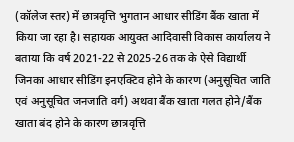(कॉलेज स्तर) में छात्रवृत्ति भुगतान आधार सीडिंग बैंक खाता में किया जा रहा है। सहायक आयुक्त आदिवासी विकास कार्यालय ने बताया कि वर्ष 2021-22 से 2025-26 तक के ऐसे विद्यार्थी जिनका आधार सीडिंग इनएक्टिव होने के कारण (अनुसूचित जाति एवं अनुसूचित जनजाति वर्ग) अथवा बैंक खाता गलत होने/बैंक खाता बंद होने के कारण छात्रवृत्ति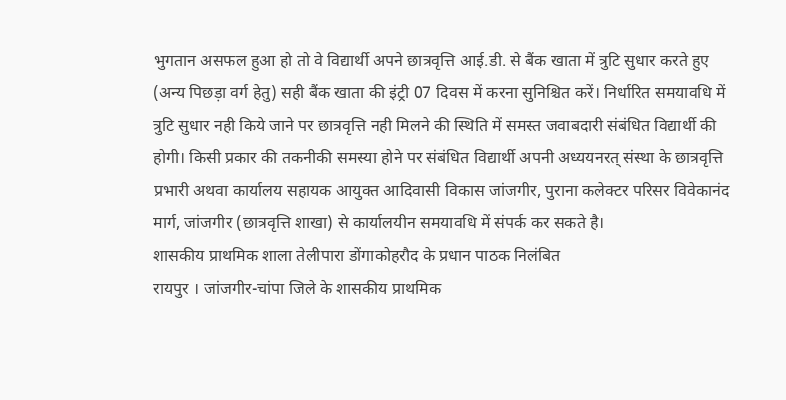भुगतान असफल हुआ हो तो वे विद्यार्थी अपने छात्रवृत्ति आई.डी. से बैंक खाता में त्रुटि सुधार करते हुए (अन्य पिछड़ा वर्ग हेतु) सही बैंक खाता की इंट्री 07 दिवस में करना सुनिश्चित करें। निर्धारित समयावधि में त्रुटि सुधार नही किये जाने पर छात्रवृत्ति नही मिलने की स्थिति में समस्त जवाबदारी संबंधित विद्यार्थी की होगी। किसी प्रकार की तकनीकी समस्या होने पर संबंधित विद्यार्थी अपनी अध्ययनरत् संस्था के छात्रवृत्ति प्रभारी अथवा कार्यालय सहायक आयुक्त आदिवासी विकास जांजगीर, पुराना कलेक्टर परिसर विवेकानंद मार्ग, जांजगीर (छात्रवृत्ति शाखा) से कार्यालयीन समयावधि में संपर्क कर सकते है।
शासकीय प्राथमिक शाला तेलीपारा डोंगाकोहरौद के प्रधान पाठक निलंबित
रायपुर । जांजगीर-चांपा जिले के शासकीय प्राथमिक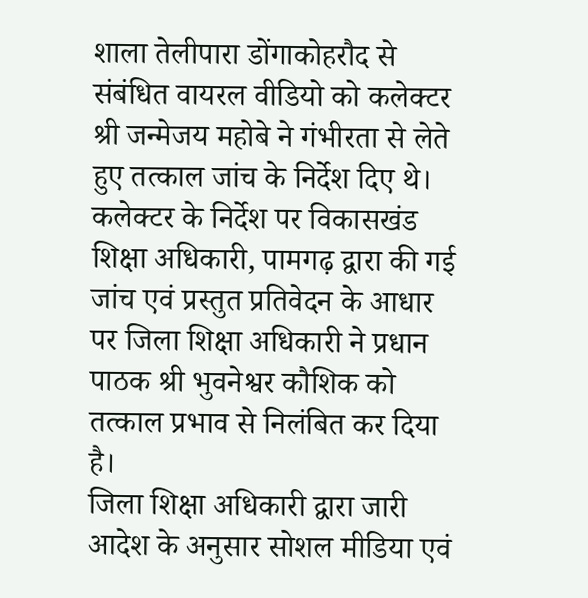शाला तेलीपारा डोंगाकोहरौद से संबंधित वायरल वीडियो को कलेक्टर श्री जन्मेजय महोबे ने गंभीरता से लेते हुए तत्काल जांच के निर्देश दिए थे। कलेक्टर के निर्देश पर विकासखंड शिक्षा अधिकारी, पामगढ़ द्वारा की गई जांच एवं प्रस्तुत प्रतिवेदन के आधार पर जिला शिक्षा अधिकारी ने प्रधान पाठक श्री भुवनेश्वर कौशिक को तत्काल प्रभाव से निलंबित कर दिया है।
जिला शिक्षा अधिकारी द्वारा जारी आदेश के अनुसार सोशल मीडिया एवं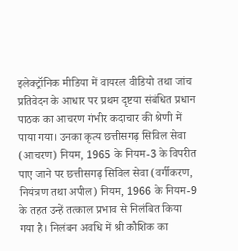इलेक्ट्रॉनिक मीडिया में वायरल वीडियो तथा जांच प्रतिवेदन के आधार पर प्रथम दृष्टया संबंधित प्रधान पाठक का आचरण गंभीर कदाचार की श्रेणी में पाया गया। उनका कृत्य छत्तीसगढ़ सिविल सेवा (आचरण) नियम, 1965 के नियम-3 के विपरीत पाए जाने पर छत्तीसगढ़ सिविल सेवा (वर्गीकरण, नियंत्रण तथा अपील) नियम, 1966 के नियम-9 के तहत उन्हें तत्काल प्रभाव से निलंबित किया गया है। निलंबन अवधि में श्री कौशिक का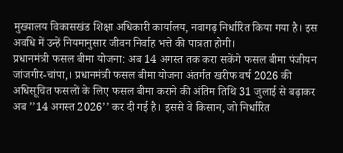मुख्यालय विकासखंड शिक्षा अधिकारी कार्यालय, नवागढ़ निर्धारित किया गया है। इस अवधि में उन्हें नियमानुसार जीवन निर्वाह भत्ते की पात्रता होगी।
प्रधानमंत्री फसल बीमा योजना: अब 14 अगस्त तक करा सकेंगे फसल बीमा पंजीयन
जांजगीर-चांपा,। प्रधानमंत्री फसल बीमा योजना अंतर्गत खरीफ वर्ष 2026 की अधिसूचित फसलों के लिए फसल बीमा कराने की अंतिम तिथि 31 जुलाई से बढ़ाकर अब ’’14 अगस्त 2026’’ कर दी गई है। इससे वे किसान, जो निर्धारित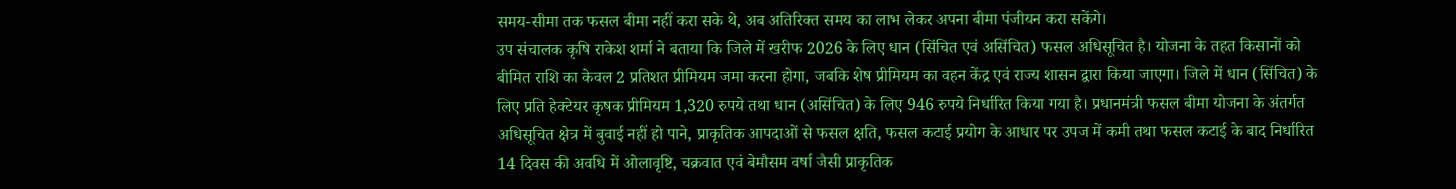समय-सीमा तक फसल बीमा नहीं करा सके थे, अब अतिरिक्त समय का लाभ लेकर अपना बीमा पंजीयन करा सकेंगे।
उप संचालक कृषि राकेश शर्मा ने बताया कि जिले में खरीफ 2026 के लिए धान (सिंचित एवं असिंचित) फसल अधिसूचित है। योजना के तहत किसानों को बीमित राशि का केवल 2 प्रतिशत प्रीमियम जमा करना होगा, जबकि शेष प्रीमियम का वहन केंद्र एवं राज्य शासन द्वारा किया जाएगा। जिले में धान (सिंचित) के लिए प्रति हेक्टेयर कृषक प्रीमियम 1,320 रुपये तथा धान (असिंचित) के लिए 946 रुपये निर्धारित किया गया है। प्रधानमंत्री फसल बीमा योजना के अंतर्गत अधिसूचित क्षेत्र में बुवाई नहीं हो पाने, प्राकृतिक आपदाओं से फसल क्षति, फसल कटाई प्रयोग के आधार पर उपज में कमी तथा फसल कटाई के बाद निर्धारित 14 दिवस की अवधि में ओलावृष्टि, चक्रवात एवं बेमौसम वर्षा जैसी प्राकृतिक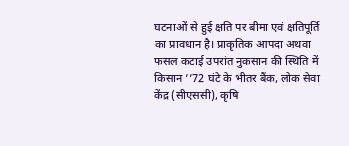घटनाओं से हुई क्षति पर बीमा एवं क्षतिपूर्ति का प्रावधान है। प्राकृतिक आपदा अथवा फसल कटाई उपरांत नुकसान की स्थिति में किसान ’’72 घंटे के भीतर बैंक, लोक सेवा केंद्र (सीएससी), कृषि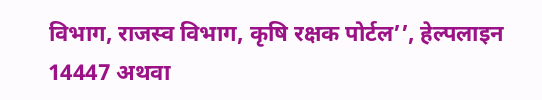विभाग, राजस्व विभाग, कृषि रक्षक पोर्टल’’, हेल्पलाइन 14447 अथवा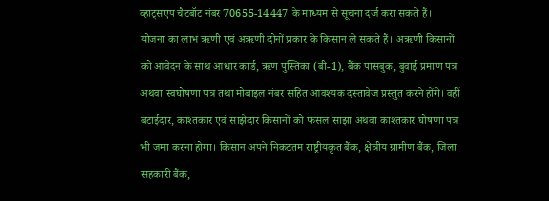व्हाट्सएप चैटबॉट नंबर 70655-14447 के माध्यम से सूचना दर्ज करा सकते हैं।
योजना का लाभ ऋणी एवं अऋणी दोनों प्रकार के किसान ले सकते हैं। अऋणी किसानों को आवेदन के साथ आधार कार्ड, ऋण पुस्तिका (बी-1), बैंक पासबुक, बुवाई प्रमाण पत्र अथवा स्वघोषणा पत्र तथा मोबाइल नंबर सहित आवश्यक दस्तावेज प्रस्तुत करने होंगे। वहीं बटाईदार, काश्तकार एवं साझेदार किसानों को फसल साझा अथवा काश्तकार घोषणा पत्र भी जमा करना होगा। किसान अपने निकटतम राष्ट्रीयकृत बैंक, क्षेत्रीय ग्रामीण बैंक, जिला सहकारी बैंक,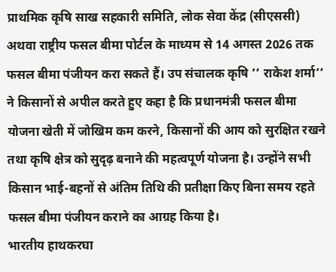प्राथमिक कृषि साख सहकारी समिति, लोक सेवा केंद्र (सीएससी) अथवा राष्ट्रीय फसल बीमा पोर्टल के माध्यम से 14 अगस्त 2026 तक फसल बीमा पंजीयन करा सकते हैं। उप संचालक कृषि ’’ राकेश शर्मा’’ ने किसानों से अपील करते हुए कहा है कि प्रधानमंत्री फसल बीमा योजना खेती में जोखिम कम करने, किसानों की आय को सुरक्षित रखने तथा कृषि क्षेत्र को सुदृढ़ बनाने की महत्वपूर्ण योजना है। उन्होंने सभी किसान भाई-बहनों से अंतिम तिथि की प्रतीक्षा किए बिना समय रहते फसल बीमा पंजीयन कराने का आग्रह किया है।
भारतीय हाथकरघा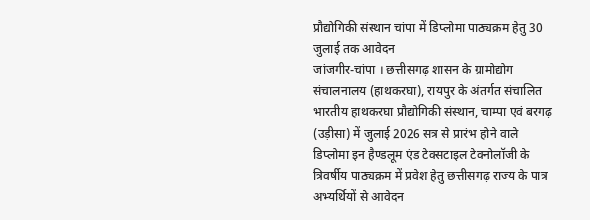प्रौद्योगिकी संस्थान चांपा में डिप्लोमा पाठ्यक्रम हेतु 30 जुलाई तक आवेदन
जांजगीर-चांपा । छत्तीसगढ़ शासन के ग्रामोद्योग संचालनालय (हाथकरघा), रायपुर के अंतर्गत संचालित भारतीय हाथकरघा प्रौद्योगिकी संस्थान, चाम्पा एवं बरगढ़ (उड़ीसा) में जुलाई 2026 सत्र से प्रारंभ होने वाले डिप्लोमा इन हैण्डलूम एंड टेक्सटाइल टेक्नोलॉजी के त्रिवर्षीय पाठ्यक्रम में प्रवेश हेतु छत्तीसगढ़ राज्य के पात्र अभ्यर्थियों से आवेदन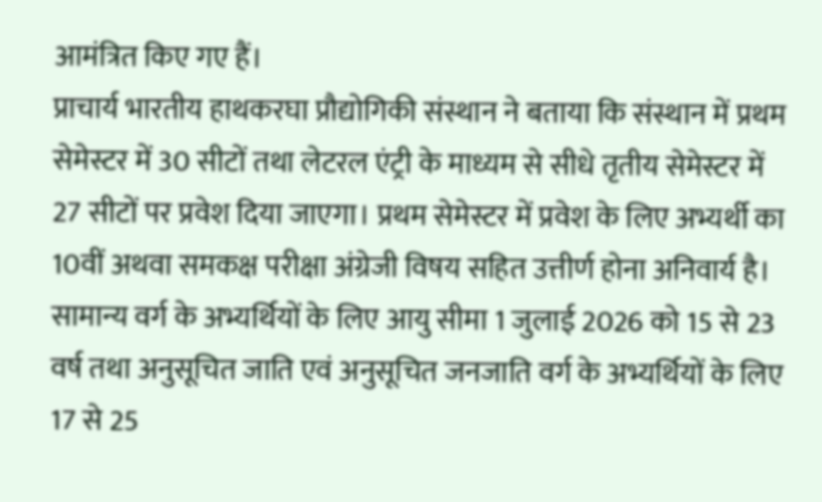आमंत्रित किए गए हैं।
प्राचार्य भारतीय हाथकरघा प्रौद्योगिकी संस्थान ने बताया कि संस्थान में प्रथम सेमेस्टर में 30 सीटों तथा लेटरल एंट्री के माध्यम से सीधे तृतीय सेमेस्टर में 27 सीटों पर प्रवेश दिया जाएगा। प्रथम सेमेस्टर में प्रवेश के लिए अभ्यर्थी का 10वीं अथवा समकक्ष परीक्षा अंग्रेजी विषय सहित उत्तीर्ण होना अनिवार्य है। सामान्य वर्ग के अभ्यर्थियों के लिए आयु सीमा 1 जुलाई 2026 को 15 से 23 वर्ष तथा अनुसूचित जाति एवं अनुसूचित जनजाति वर्ग के अभ्यर्थियों के लिए 17 से 25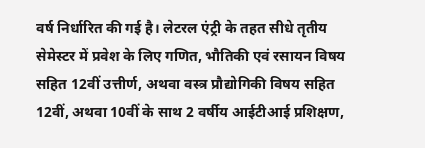वर्ष निर्धारित की गई है। लेटरल एंट्री के तहत सीधे तृतीय सेमेस्टर में प्रवेश के लिए गणित, भौतिकी एवं रसायन विषय सहित 12वीं उत्तीर्ण, अथवा वस्त्र प्रौद्योगिकी विषय सहित 12वीं, अथवा 10वीं के साथ 2 वर्षीय आईटीआई प्रशिक्षण,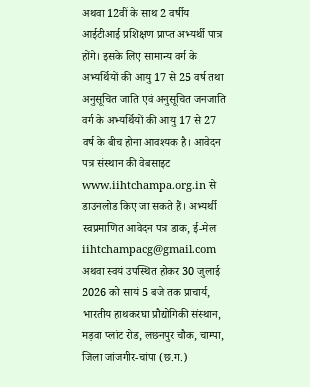अथवा 12वीं के साथ 2 वर्षीय आईटीआई प्रशिक्षण प्राप्त अभ्यर्थी पात्र होंगे। इसके लिए सामान्य वर्ग के अभ्यर्थियों की आयु 17 से 25 वर्ष तथा अनुसूचित जाति एवं अनुसूचित जनजाति वर्ग के अभ्यर्थियों की आयु 17 से 27 वर्ष के बीच होना आवश्यक है। आवेदन पत्र संस्थान की वेबसाइट www.iihtchampa.org.in से डाउनलोड किए जा सकते हैं। अभ्यर्थी स्वप्रमाणित आवेदन पत्र डाक, ई-मेल iihtchampacg@gmail.com अथवा स्वयं उपस्थित होकर 30 जुलाई 2026 को सायं 5 बजे तक प्राचार्य, भारतीय हाथकरघा प्रौद्योगिकी संस्थान, मड़वा प्लांट रोड, लछनपुर चौक, चाम्पा, जिला जांजगीर-चांपा (छ.ग.)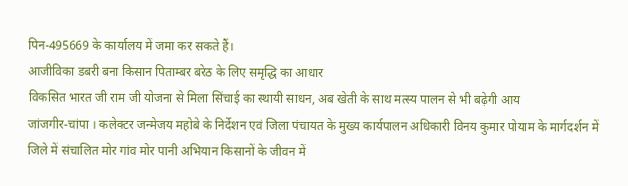पिन-495669 के कार्यालय में जमा कर सकते हैं।
आजीविका डबरी बना किसान पिताम्बर बरेठ के लिए समृद्धि का आधार
विकसित भारत जी राम जी योजना से मिला सिंचाई का स्थायी साधन, अब खेती के साथ मत्स्य पालन से भी बढ़ेगी आय
जांजगीर-चांपा । कलेक्टर जन्मेजय महोबे के निर्देशन एवं जिला पंचायत के मुख्य कार्यपालन अधिकारी विनय कुमार पोयाम के मार्गदर्शन में जिले में संचालित मोर गांव मोर पानी अभियान किसानों के जीवन में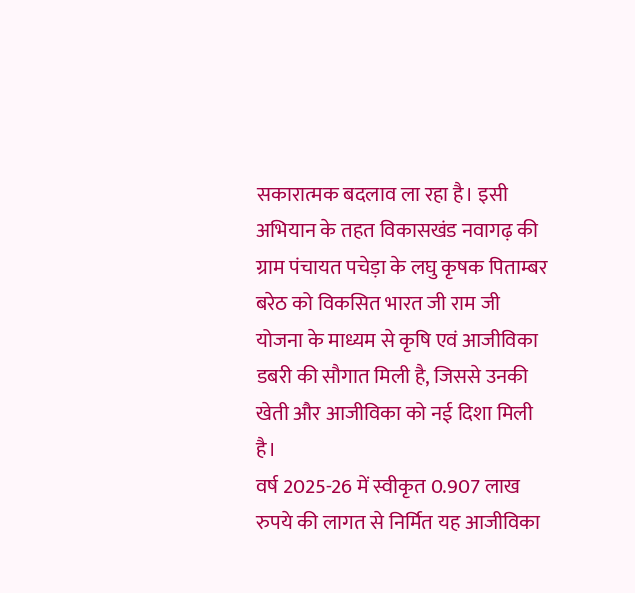सकारात्मक बदलाव ला रहा है। इसी अभियान के तहत विकासखंड नवागढ़ की ग्राम पंचायत पचेड़ा के लघु कृषक पिताम्बर बरेठ को विकसित भारत जी राम जी योजना के माध्यम से कृषि एवं आजीविका डबरी की सौगात मिली है, जिससे उनकी खेती और आजीविका को नई दिशा मिली है।
वर्ष 2025-26 में स्वीकृत 0.907 लाख रुपये की लागत से निर्मित यह आजीविका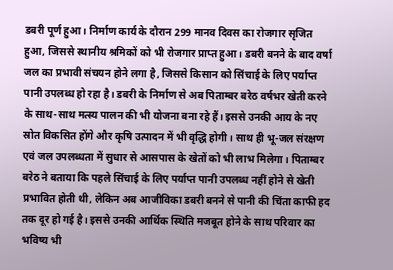डबरी पूर्ण हुआ। निर्माण कार्य के दौरान 299 मानव दिवस का रोजगार सृजित हुआ, जिससे स्थानीय श्रमिकों को भी रोजगार प्राप्त हुआ। डबरी बनने के बाद वर्षा जल का प्रभावी संचयन होने लगा है, जिससे किसान को सिंचाई के लिए पर्याप्त पानी उपलब्ध हो रहा है। डबरी के निर्माण से अब पिताम्बर बरेठ वर्षभर खेती करने के साथ-साथ मत्स्य पालन की भी योजना बना रहे हैं। इससे उनकी आय के नए स्रोत विकसित होंगे और कृषि उत्पादन में भी वृद्धि होगी। साथ ही भू-जल संरक्षण एवं जल उपलब्धता में सुधार से आसपास के खेतों को भी लाभ मिलेगा। पिताम्बर बरेठ ने बताया कि पहले सिंचाई के लिए पर्याप्त पानी उपलब्ध नहीं होने से खेती प्रभावित होती थी, लेकिन अब आजीविका डबरी बनने से पानी की चिंता काफी हद तक दूर हो गई है। इससे उनकी आर्थिक स्थिति मजबूत होने के साथ परिवार का भविष्य भी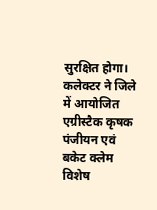सुरक्षित होगा।
कलेक्टर ने जिले में आयोजित एग्रीस्टैक कृषक पंजीयन एवं बकेट क्लेम विशेष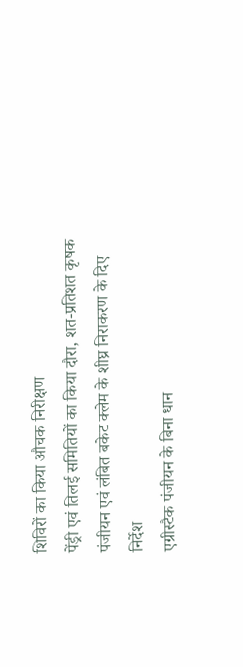शिविरों का किया औचक निरीक्षण
पेंड्री एवं तिलई समितियों का किया दौरा, शत-प्रतिशत कृषक पंजीयन एवं लंबित बकेट क्लेम के शीघ्र निराकरण के दिए निर्देश
एग्रीस्टैक पंजीयन के बिना धान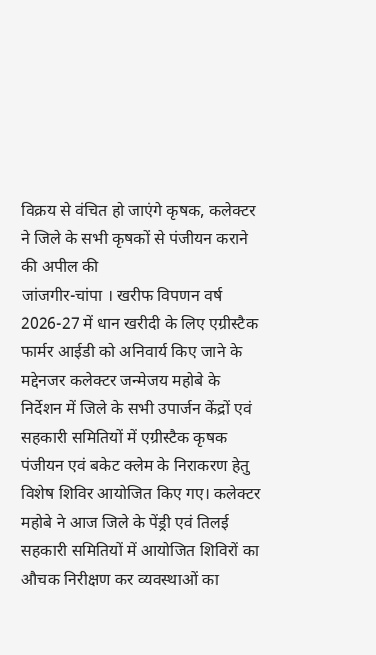विक्रय से वंचित हो जाएंगे कृषक, कलेक्टर ने जिले के सभी कृषकों से पंजीयन कराने की अपील की
जांजगीर-चांपा । खरीफ विपणन वर्ष 2026-27 में धान खरीदी के लिए एग्रीस्टैक फार्मर आईडी को अनिवार्य किए जाने के मद्देनजर कलेक्टर जन्मेजय महोबे के निर्देशन में जिले के सभी उपार्जन केंद्रों एवं सहकारी समितियों में एग्रीस्टैक कृषक पंजीयन एवं बकेट क्लेम के निराकरण हेतु विशेष शिविर आयोजित किए गए। कलेक्टर महोबे ने आज जिले के पेंड्री एवं तिलई सहकारी समितियों में आयोजित शिविरों का औचक निरीक्षण कर व्यवस्थाओं का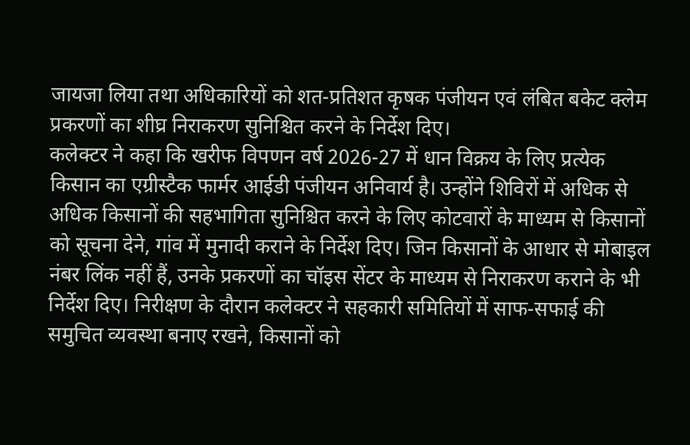जायजा लिया तथा अधिकारियों को शत-प्रतिशत कृषक पंजीयन एवं लंबित बकेट क्लेम प्रकरणों का शीघ्र निराकरण सुनिश्चित करने के निर्देश दिए।
कलेक्टर ने कहा कि खरीफ विपणन वर्ष 2026-27 में धान विक्रय के लिए प्रत्येक किसान का एग्रीस्टैक फार्मर आईडी पंजीयन अनिवार्य है। उन्होंने शिविरों में अधिक से अधिक किसानों की सहभागिता सुनिश्चित करने के लिए कोटवारों के माध्यम से किसानों को सूचना देने, गांव में मुनादी कराने के निर्देश दिए। जिन किसानों के आधार से मोबाइल नंबर लिंक नहीं हैं, उनके प्रकरणों का चॉइस सेंटर के माध्यम से निराकरण कराने के भी निर्देश दिए। निरीक्षण के दौरान कलेक्टर ने सहकारी समितियों में साफ-सफाई की समुचित व्यवस्था बनाए रखने, किसानों को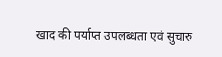खाद की पर्याप्त उपलब्धता एवं सुचारु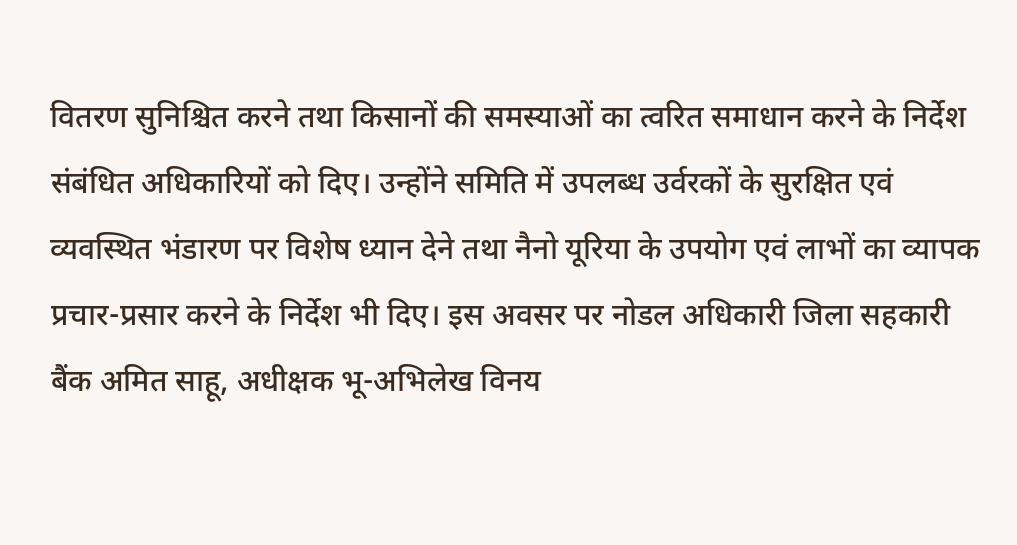वितरण सुनिश्चित करने तथा किसानों की समस्याओं का त्वरित समाधान करने के निर्देश संबंधित अधिकारियों को दिए। उन्होंने समिति में उपलब्ध उर्वरकों के सुरक्षित एवं व्यवस्थित भंडारण पर विशेष ध्यान देने तथा नैनो यूरिया के उपयोग एवं लाभों का व्यापक प्रचार-प्रसार करने के निर्देश भी दिए। इस अवसर पर नोडल अधिकारी जिला सहकारी बैंक अमित साहू, अधीक्षक भू-अभिलेख विनय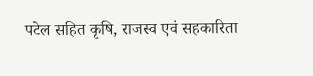पटेल सहित कृषि, राजस्व एवं सहकारिता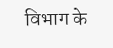विभाग के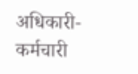अधिकारी-कर्मचारी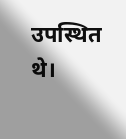उपस्थित थे।